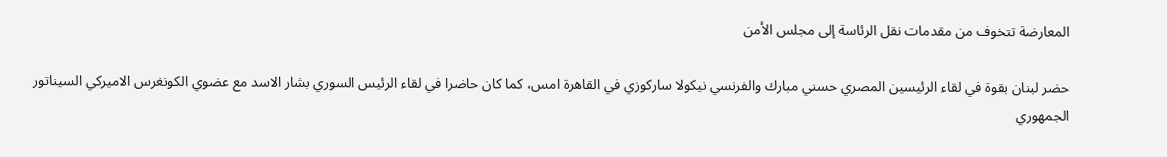المعارضة تتخوف من مقدمات نقل الرئاسة إلى مجلس الأمن

حضر لبنان بقوة في لقاء الرئيسين المصري حسني مبارك والفرنسي نيكولا ساركوزي في القاهرة امس، كما كان حاضرا في لقاء الرئيس السوري بشار الاسد مع عضوي الكونغرس الاميركي السيناتور الجمهوري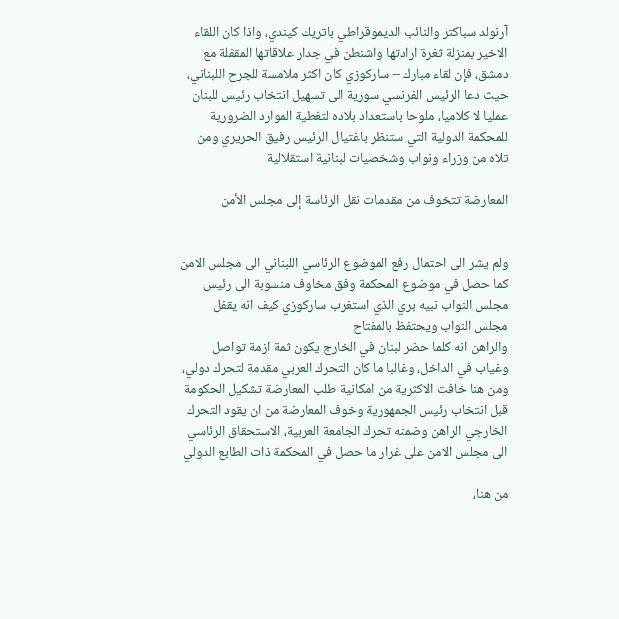آرنولد سباكتر والنائب الديموقراطي باتريك كيندي، واذا كان اللقاء الاخير بمنزلة ثغرة ارادتها واشنطن في جدار علاقاتها المقفلة مع دمشق، فإن لقاء مبارك – ساركوزي كان اكثر ملامسة للجرح اللبناني، حيث دعا الرئيس الفرنسي سورية الى تسهيل انتخاب رئيس للبنان عمليا لا كلاميا، ملوحا باستعداد بلاده لتغطية الموارد الضرورية للمحكمة الدولية التي ستنظر باغتيال الرئيس رفيق الحريري ومن تلاه من وزراء ونواب وشخصيات لبنانية استقلالية

المعارضة تتخوف من مقدمات نقل الرئاسة إلى مجلس الأمن


ولم يشر الى احتمال رفع الموضوع الرئاسي اللبناني الى مجلس الامن كما حصل في موضوع المحكمة وفق مخاوف منسوبة الى رئيس مجلس النواب نبيه بري الذي استغرب ساركوزي كيف انه يقفل مجلس النواب ويحتفظ بالمفتاح
والراهن انه كلما حضر لبنان في الخارج يكون ثمة ازمة تواصل وغياب في الداخل، وغالبا ما كان التحرك العربي مقدمة لتحرك دولي، ومن هنا خافت الاكثرية من امكانية طلب المعارضة تشكيل الحكومة قبل انتخاب رئيس الجمهورية وخوف المعارضة من ان يقود التحرك الخارجي الراهن وضمنه تحرك الجامعة العربية، الاستحقاق الرئاسي الى مجلس الامن على غرار ما حصل في المحكمة ذات الطابع الدولي

من هنا،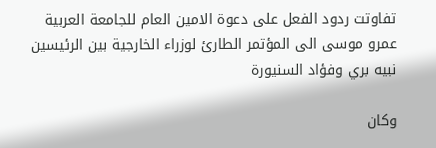تفاوتت ردود الفعل على دعوة الامين العام للجامعة العربية عمرو موسى الى المؤتمر الطارئ لوزراء الخارجية بين الرئيسين نبيه بري وفؤاد السنيورة

وكان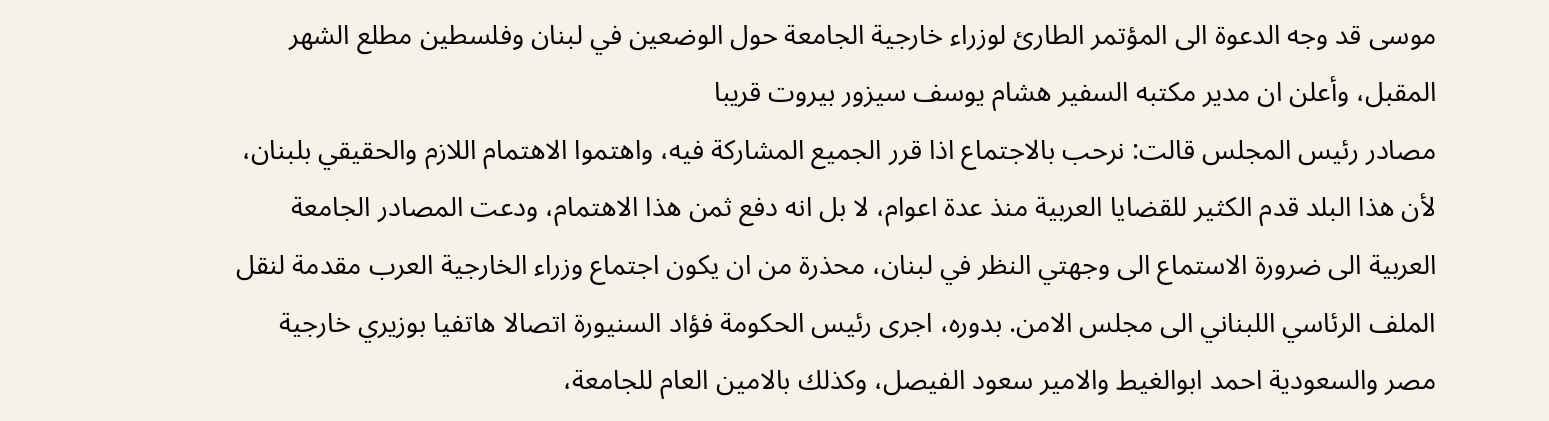موسى قد وجه الدعوة الى المؤتمر الطارئ لوزراء خارجية الجامعة حول الوضعين في لبنان وفلسطين مطلع الشهر المقبل، وأعلن ان مدير مكتبه السفير هشام يوسف سيزور بيروت قريبا
مصادر رئيس المجلس قالت: نرحب بالاجتماع اذا قرر الجميع المشاركة فيه، واهتموا الاهتمام اللازم والحقيقي بلبنان، لأن هذا البلد قدم الكثير للقضايا العربية منذ عدة اعوام، لا بل انه دفع ثمن هذا الاهتمام، ودعت المصادر الجامعة العربية الى ضرورة الاستماع الى وجهتي النظر في لبنان، محذرة من ان يكون اجتماع وزراء الخارجية العرب مقدمة لنقل الملف الرئاسي اللبناني الى مجلس الامن. بدوره، اجرى رئيس الحكومة فؤاد السنيورة اتصالا هاتفيا بوزيري خارجية مصر والسعودية احمد ابوالغيط والامير سعود الفيصل، وكذلك بالامين العام للجامعة،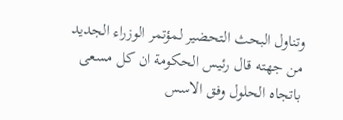وتناول البحث التحضير لمؤتمر الوزراء الجديد
من جهته قال رئيس الحكومة ان كل مسعى باتجاه الحلول وفق الاسس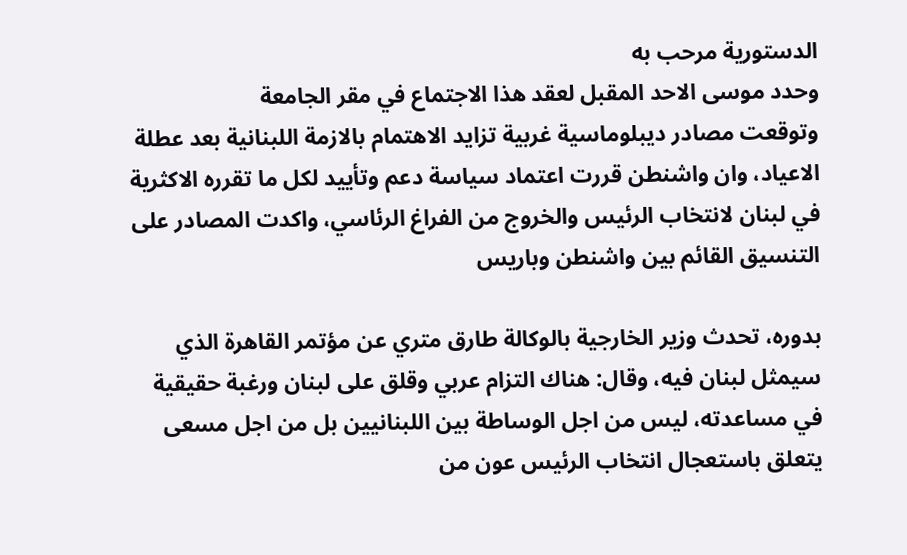الدستورية مرحب به
وحدد موسى الاحد المقبل لعقد هذا الاجتماع في مقر الجامعة
وتوقعت مصادر ديبلوماسية غربية تزايد الاهتمام بالازمة اللبنانية بعد عطلة الاعياد، وان واشنطن قررت اعتماد سياسة دعم وتأييد لكل ما تقرره الاكثرية في لبنان لانتخاب الرئيس والخروج من الفراغ الرئاسي، واكدت المصادر على التنسيق القائم بين واشنطن وباريس

بدوره، تحدث وزير الخارجية بالوكالة طارق متري عن مؤتمر القاهرة الذي سيمثل لبنان فيه، وقال: هناك التزام عربي وقلق على لبنان ورغبة حقيقية في مساعدته، ليس من اجل الوساطة بين اللبنانيين بل من اجل مسعى يتعلق باستعجال انتخاب الرئيس عون من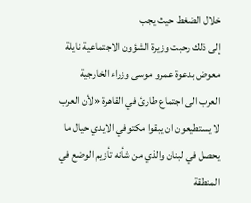خلال الضغط حيث يجب
إلى ذلك رحبت وزيرة الشؤون الاجتماعية نايلة معوض بدعوة عمرو موسى وزراء الخارجية العرب الى اجتماع طارئ في القاهرة «لأن العرب لا يستطيعون ان يبقوا مكتوفي الايدي حيال ما يحصل في لبنان والذي من شأنه تأزيم الوضع في المنطقة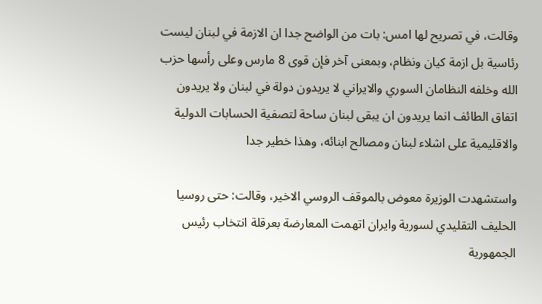وقالت، في تصريح لها امس: بات من الواضح جدا ان الازمة في لبنان ليست رئاسية بل ازمة كيان ونظام، وبمعنى آخر فإن قوى 8 مارس وعلى رأسها حزب الله وخلفه النظامان السوري والايراني لا يريدون دولة في لبنان ولا يريدون اتفاق الطائف انما يريدون ان يبقى لبنان ساحة لتصفية الحسابات الدولية والاقليمية على اشلاء لبنان ومصالح ابنائه، وهذا خطير جدا

واستشهدت الوزيرة معوض بالموقف الروسي الاخير، وقالت: حتى روسيا الحليف التقليدي لسورية وايران اتهمت المعارضة بعرقلة انتخاب رئيس الجمهورية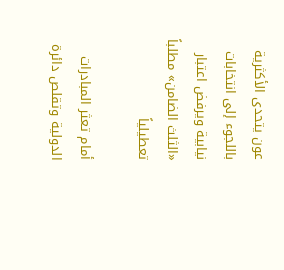عون يتحدى الأكثرية باللجوء إلى انتخابات نيابية ويرفض اعتبار «الثلث الضامن» مطلباً تعطيلياً

أمام تعثر المبادرات الدولية وتقلص دائرة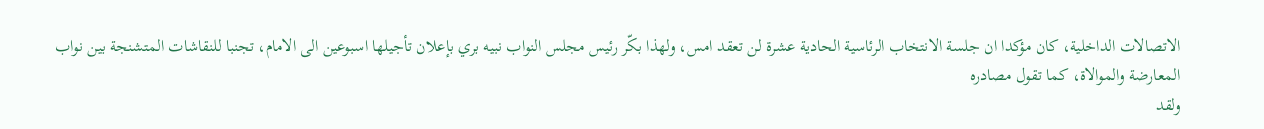الاتصالات الداخلية، كان مؤكدا ان جلسة الانتخاب الرئاسية الحادية عشرة لن تعقد امس، ولهذا بكّر رئيس مجلس النواب نبيه بري بإعلان تأجيلها اسبوعين الى الامام، تجنبا للنقاشات المتشنجة بين نواب المعارضة والموالاة، كما تقول مصادره
ولقد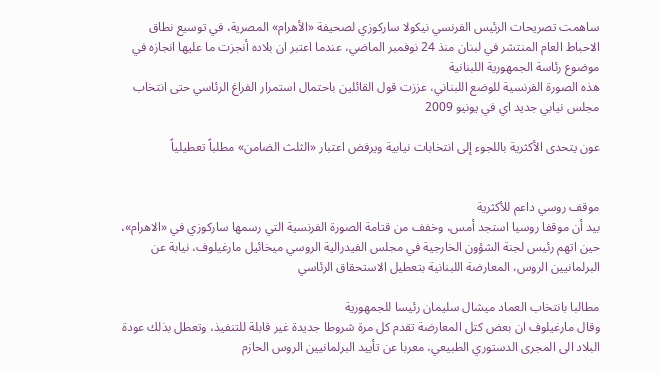ساهمت تصريحات الرئيس الفرنسي نيكولا ساركوزي لصحيفة «الأهرام» المصرية، في توسيع نطاق الاحباط العام المنتشر في لبنان منذ 24 نوفمبر الماضي، عندما اعتبر ان بلاده أنجزت ما عليها انجازه في موضوع رئاسة الجمهورية اللبنانية
هذه الصورة الفرنسية للوضع اللبناني، عززت قول القائلين باحتمال استمرار الفراغ الرئاسي حتى انتخاب مجلس نيابي جديد اي في يونيو 2009

عون يتحدى الأكثرية باللجوء إلى انتخابات نيابية ويرفض اعتبار «الثلث الضامن» مطلباً تعطيلياً


موقف روسي داعم للأكثرية
بيد أن موقفا روسيا استجد أمس، وخفف من قتامة الصورة الفرنسية التي رسمها ساركوزي في «الاهرام»، حين اتهم رئيس لجنة الشؤون الخارجية في مجلس الفيدرالية الروسي ميخائيل مارغيلوف، نيابة عن البرلمانيين الروس، المعارضة اللبنانية بتعطيل الاستحقاق الرئاسي

مطالبا بانتخاب العماد ميشال سليمان رئيسا للجمهورية
وقال مارغيلوف ان بعض كتل المعارضة تقدم كل مرة شروطا جديدة غير قابلة للتنفيذ، وتعطل بذلك عودة البلاد الى المجرى الدستوري الطبيعي، معربا عن تأييد البرلمانيين الروس الحازم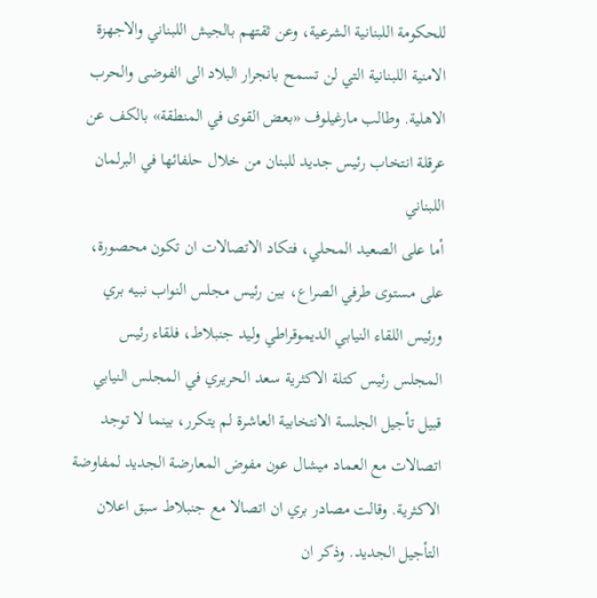للحكومة اللبنانية الشرعية، وعن ثقتهم بالجيش اللبناني والاجهزة الامنية اللبنانية التي لن تسمح بانجرار البلاد الى الفوضى والحرب الاهلية. وطالب مارغيلوف «بعض القوى في المنطقة» بالكف عن عرقلة انتخاب رئيس جديد للبنان من خلال حلفائها في البرلمان اللبناني
أما على الصعيد المحلي، فتكاد الاتصالات ان تكون محصورة، على مستوى طرفي الصراع، بين رئيس مجلس النواب نبيه بري ورئيس اللقاء النيابي الديموقراطي وليد جنبلاط، فلقاء رئيس المجلس رئيس كتلة الاكثرية سعد الحريري في المجلس النيابي قبيل تأجيل الجلسة الانتخابية العاشرة لم يتكرر، بينما لا توجد اتصالات مع العماد ميشال عون مفوض المعارضة الجديد لمفاوضة الاكثرية. وقالت مصادر بري ان اتصالا مع جنبلاط سبق اعلان التأجيل الجديد. وذكر ان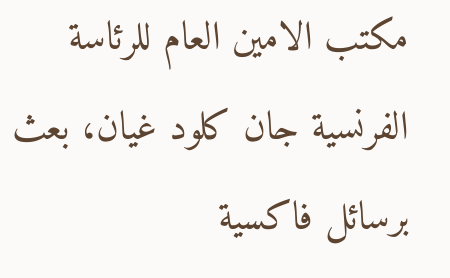مكتب الامين العام للرئاسة الفرنسية جان كلود غيان، بعث برسائل فاكسية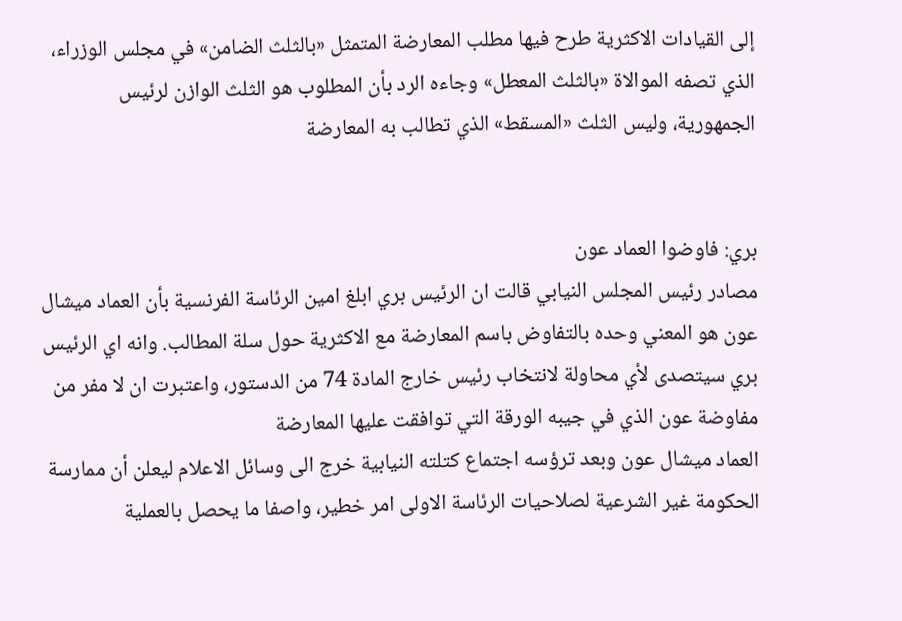إلى القيادات الاكثرية طرح فيها مطلب المعارضة المتمثل «بالثلث الضامن» في مجلس الوزراء، الذي تصفه الموالاة «بالثلث المعطل» وجاءه الرد بأن المطلوب هو الثلث الوازن لرئيس الجمهورية، وليس الثلث «المسقط» الذي تطالب به المعارضة


بري: فاوضوا العماد عون
مصادر رئيس المجلس النيابي قالت ان الرئيس بري ابلغ امين الرئاسة الفرنسية بأن العماد ميشال عون هو المعني وحده بالتفاوض باسم المعارضة مع الاكثرية حول سلة المطالب. وانه اي الرئيس بري سيتصدى لأي محاولة لانتخاب رئيس خارج المادة 74 من الدستور، واعتبرت ان لا مفر من مفاوضة عون الذي في جيبه الورقة التي توافقت عليها المعارضة
العماد ميشال عون وبعد ترؤسه اجتماع كتلته النيابية خرج الى وسائل الاعلام ليعلن أن ممارسة الحكومة غير الشرعية لصلاحيات الرئاسة الاولى امر خطير، واصفا ما يحصل بالعملية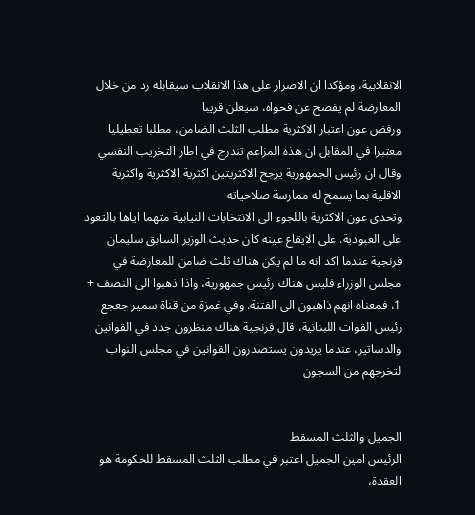الانقلابية، ومؤكدا ان الاصرار على هذا الانقلاب سيقابله رد من خلال المعارضة لم يفصح عن فحواه، سيعلن قريبا
ورفض عون اعتبار الاكثرية مطلب الثلث الضامن، مطلبا تعطيليا معتبرا في المقابل ان هذه المزاعم تندرج في اطار التخريب النفسي
وقال ان رئيس الجمهورية يرجح الاكثريتين اكثرية الاكثرية واكثرية الاقلية بما يسمح له ممارسة صلاحياته
وتحدى عون الاكثرية باللجوء الى الانتخابات النيابية متهما اياها بالتعود على العبودية. على الايقاع عينه كان حديث الوزير السابق سليمان فرنجية عندما اكد انه ما لم يكن هناك ثلث ضامن للمعارضة في مجلس الوزراء فليس هناك رئيس جمهورية، واذا ذهبوا الى النصف + 1، فمعناه انهم ذاهبون الى الفتنة. وفي غمزة من قناة سمير جعجع رئيس القوات اللبنانية، قال فرنجية هناك منظرون جدد في القوانين والدساتير، عندما يريدون يستصدرون القوانين في مجلس النواب لتخرجهم من السجون


الجميل والثلث المسقط
الرئيس امين الجميل اعتبر في مطلب الثلث المسقط للحكومة هو العقدة،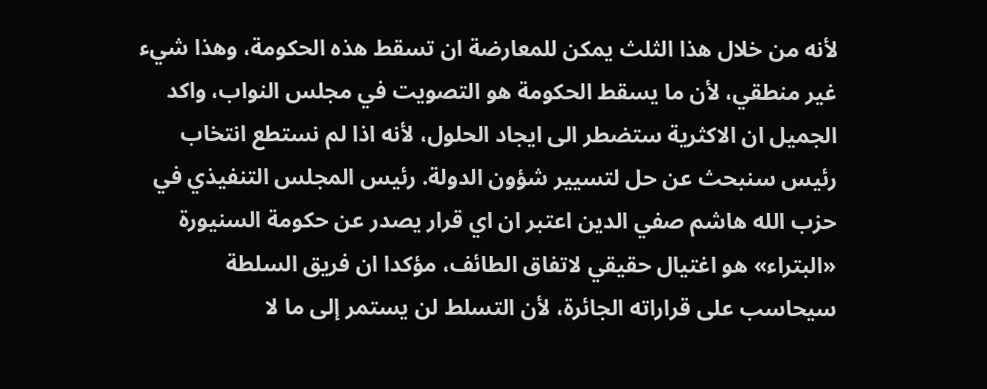لأنه من خلال هذا الثلث يمكن للمعارضة ان تسقط هذه الحكومة، وهذا شيء غير منطقي، لأن ما يسقط الحكومة هو التصويت في مجلس النواب، واكد الجميل ان الاكثرية ستضطر الى ايجاد الحلول، لأنه اذا لم نستطع انتخاب رئيس سنبحث عن حل لتسيير شؤون الدولة. رئيس المجلس التنفيذي في حزب الله هاشم صفي الدين اعتبر ان اي قرار يصدر عن حكومة السنيورة «البتراء» هو اغتيال حقيقي لاتفاق الطائف، مؤكدا ان فريق السلطة سيحاسب على قراراته الجائرة، لأن التسلط لن يستمر إلى ما لا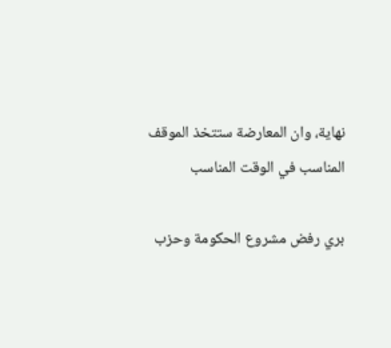نهاية، وان المعارضة ستتخذ الموقف المناسب في الوقت المناسب

بري رفض مشروع الحكومة وحزب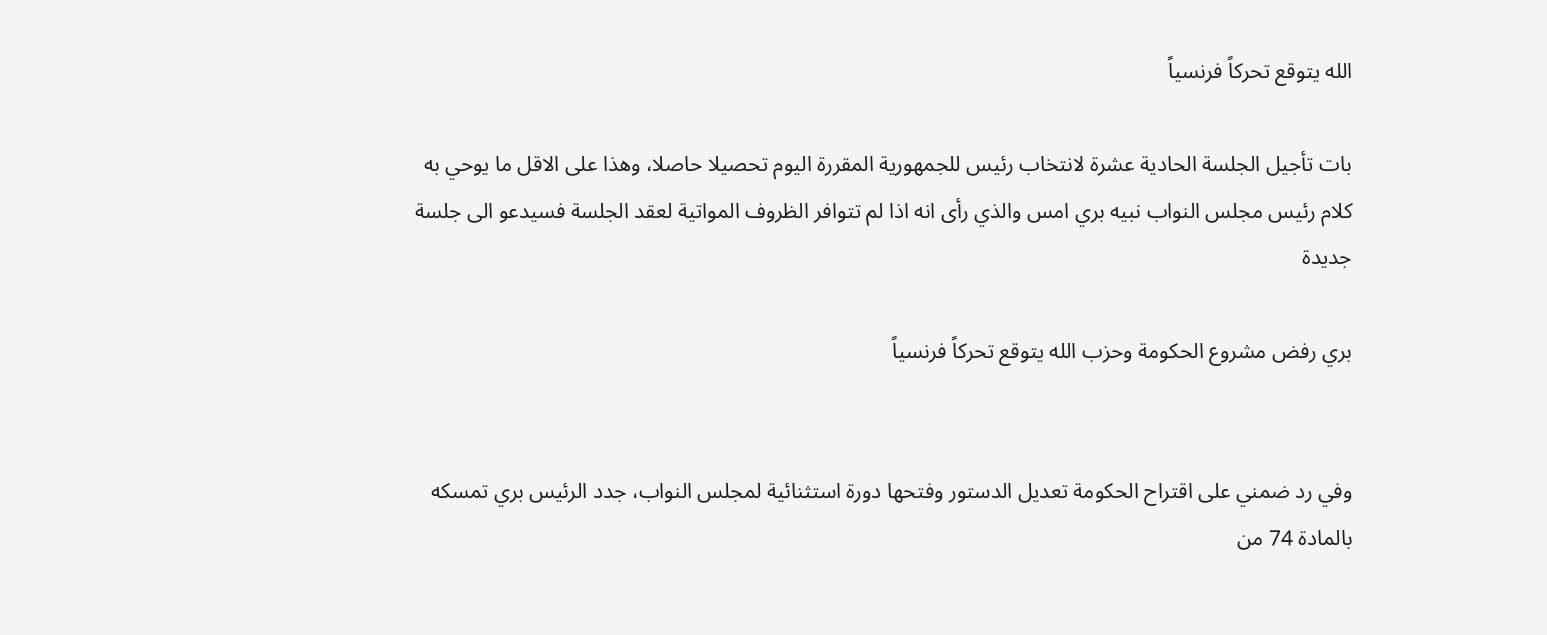الله يتوقع تحركاً فرنسياً

بات تأجيل الجلسة الحادية عشرة لانتخاب رئيس للجمهورية المقررة اليوم تحصيلا حاصلا، وهذا على الاقل ما يوحي به كلام رئيس مجلس النواب نبيه بري امس والذي رأى انه اذا لم تتوافر الظروف المواتية لعقد الجلسة فسيدعو الى جلسة جديدة

بري رفض مشروع الحكومة وحزب الله يتوقع تحركاً فرنسياً


وفي رد ضمني على اقتراح الحكومة تعديل الدستور وفتحها دورة استثنائية لمجلس النواب، جدد الرئيس بري تمسكه بالمادة 74 من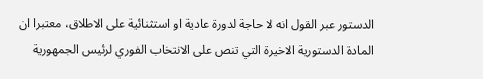الدستور عبر القول انه لا حاجة لدورة عادية او استثنائية على الاطلاق، معتبرا ان المادة الدستورية الاخيرة التي تنص على الانتخاب الفوري لرئيس الجمهورية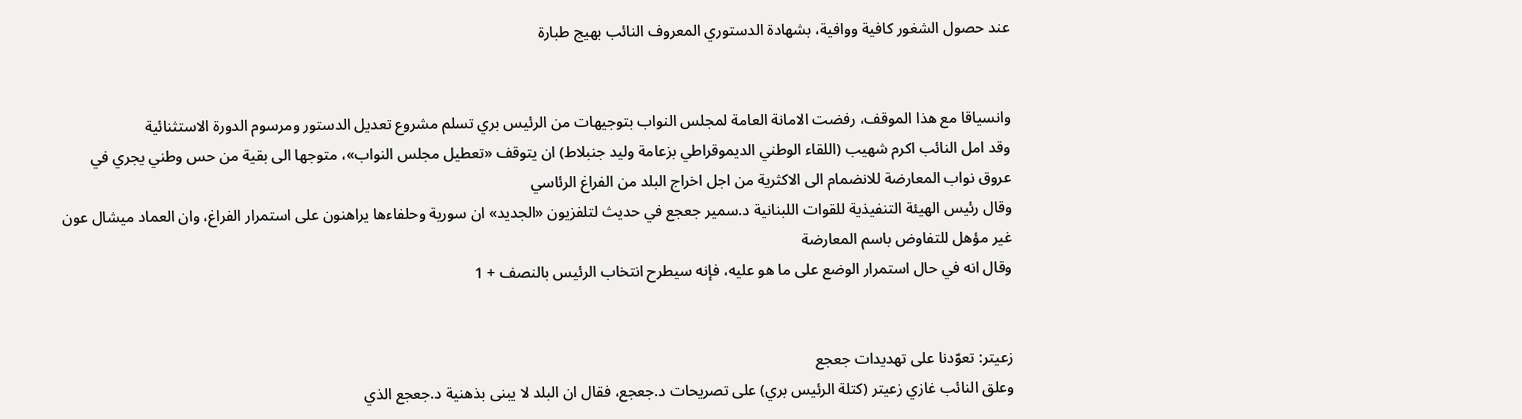عند حصول الشغور كافية ووافية، بشهادة الدستوري المعروف النائب بهيج طبارة


وانسياقا مع هذا الموقف، رفضت الامانة العامة لمجلس النواب بتوجيهات من الرئيس بري تسلم مشروع تعديل الدستور ومرسوم الدورة الاستثنائية
وقد امل النائب اكرم شهيب (اللقاء الوطني الديموقراطي بزعامة وليد جنبلاط) ان يتوقف «تعطيل مجلس النواب»، متوجها الى بقية من حس وطني يجري في عروق نواب المعارضة للانضمام الى الاكثرية من اجل اخراج البلد من الفراغ الرئاسي
وقال رئيس الهيئة التنفيذية للقوات اللبنانية د.سمير جعجع في حديث لتلفزيون «الجديد» ان سورية وحلفاءها يراهنون على استمرار الفراغ، وان العماد ميشال عون غير مؤهل للتفاوض باسم المعارضة
وقال انه في حال استمرار الوضع على ما هو عليه، فإنه سيطرح انتخاب الرئيس بالنصف + 1


زعيتر: تعوّدنا على تهديدات جعجع
وعلق النائب غازي زعيتر (كتلة الرئيس بري) على تصريحات د.جعجع، فقال ان البلد لا يبنى بذهنية د.جعجع الذي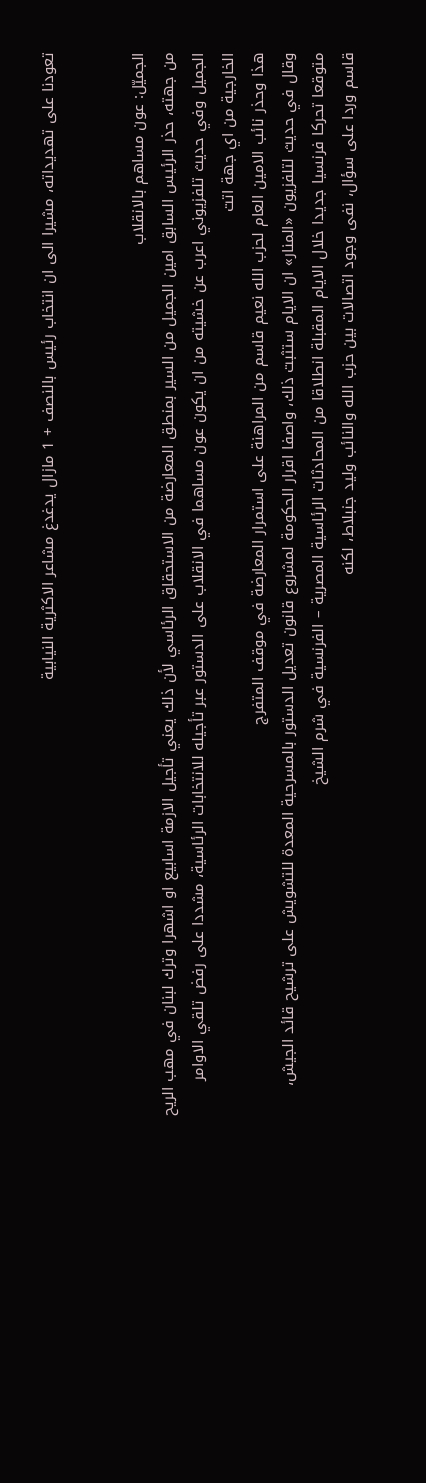تعودنا على تهديداته، مشيرا الى ان انتخاب رئيس بالنصف + 1 مازال يدغدغ مشاعر الاكثرية النيابية


الجميّل: عون مساهم بالانقلاب
من جهته، حذر الرئيس السابق امين الجميل من السير بمنطق المعارضة من الاستحقاق الرئاسي لأن ذلك يعني تأجيل الازمة اسابيع او اشهرا وترك لبنان في مهب الريح
الجميل وفي حديث تلفزيوني اعرب عن خشيته من ان يكون عون مساهما في الانقلاب على الدستور عبر تأجيله للانتخابات الرئاسية، مشددا على رفض تلقي الاوامر الخارجية من اي جهة اتت
هذا وحذر نائب الامين العام لحزب الله نعيم قاسم من المراهنة على استمرار المعارضة في موقف المتفرج
وقال في حديث لتلفزيون «المنار» ان الايام ستثبت ذلك، واصفا اقرار الحكومة لمشروع قانون تعديل الدستور بالمسرحية المعدة للتشويش على ترشيح قائد الجيش، متوقعا تحركا فرنسيا جديدا خلال الايام المقبلة انطلاقا من المحادثات الرئاسية المصرية – الفرنسية في شرم الشيخ
قاسم وردا على سؤال، نفى وجود اتصالات بين حزب الله والنائب وليد جنبلاط، لكنه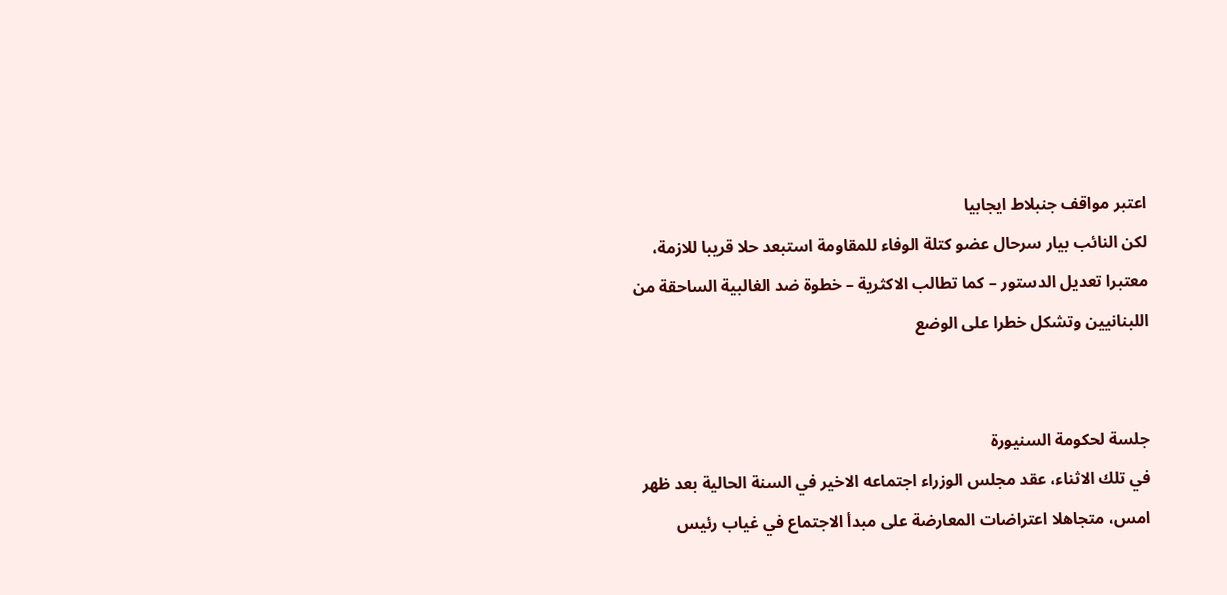اعتبر مواقف جنبلاط ايجابيا
لكن النائب بيار سرحال عضو كتلة الوفاء للمقاومة استبعد حلا قريبا للازمة، معتبرا تعديل الدستور – كما تطالب الاكثرية – خطوة ضد الغالبية الساحقة من اللبنانيين وتشكل خطرا على الوضع


جلسة لحكومة السنيورة
في تلك الاثناء، عقد مجلس الوزراء اجتماعه الاخير في السنة الحالية بعد ظهر امس، متجاهلا اعتراضات المعارضة على مبدأ الاجتماع في غياب رئيس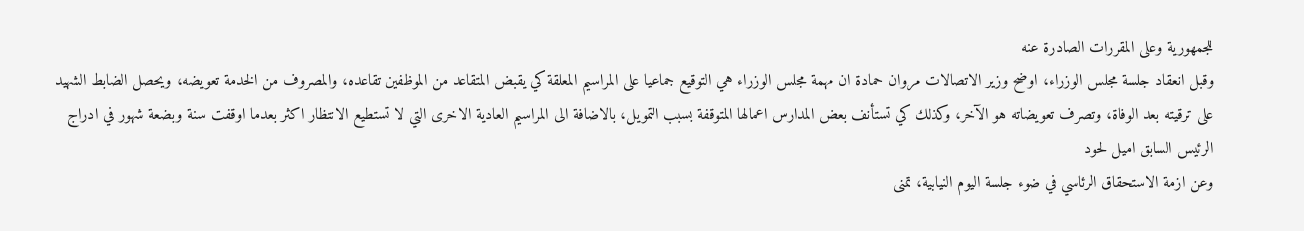للجمهورية وعلى المقررات الصادرة عنه
وقبل انعقاد جلسة مجلس الوزراء، اوضح وزير الاتصالات مروان حمادة ان مهمة مجلس الوزراء هي التوقيع جماعيا على المراسيم المعلقة كي يقبض المتقاعد من الموظفين تقاعده، والمصروف من الخدمة تعويضه، ويحصل الضابط الشهيد على ترقيته بعد الوفاة، وتصرف تعويضاته هو الآخر، وكذلك كي تستأنف بعض المدارس اعمالها المتوقفة بسبب التمويل، بالاضافة الى المراسيم العادية الاخرى التي لا تستطيع الانتظار اكثر بعدما اوقفت سنة وبضعة شهور في ادراج الرئيس السابق اميل لحود
وعن ازمة الاستحقاق الرئاسي في ضوء جلسة اليوم النيابية، تمنى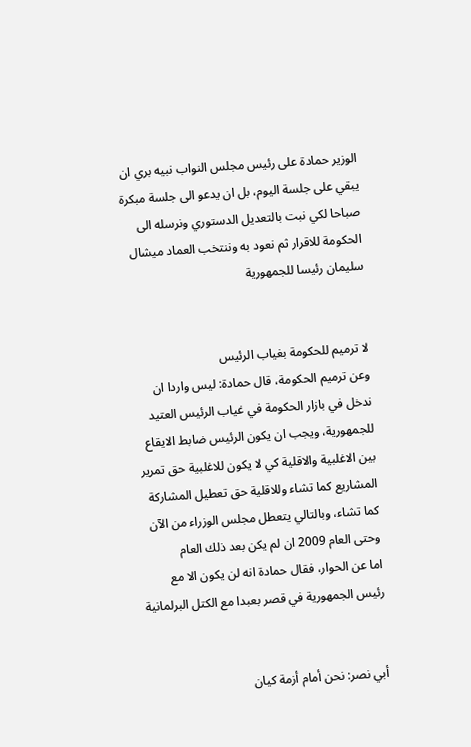الوزير حمادة على رئيس مجلس النواب نبيه بري ان يبقي على جلسة اليوم، بل ان يدعو الى جلسة مبكرة صباحا لكي نبت بالتعديل الدستوري ونرسله الى الحكومة للاقرار ثم نعود به وننتخب العماد ميشال سليمان رئيسا للجمهورية


لا ترميم للحكومة بغياب الرئيس
وعن ترميم الحكومة، قال حمادة: ليس واردا ان ندخل في بازار الحكومة في غياب الرئيس العتيد للجمهورية، ويجب ان يكون الرئيس ضابط الايقاع بين الاغلبية والاقلية كي لا يكون للاغلبية حق تمرير المشاريع كما تشاء وللاقلية حق تعطيل المشاركة كما تشاء، وبالتالي يتعطل مجلس الوزراء من الآن وحتى العام 2009 ان لم يكن بعد ذلك العام
اما عن الحوار، فقال حمادة انه لن يكون الا مع رئيس الجمهورية في قصر بعبدا مع الكتل البرلمانية


أبي نصر: نحن أمام أزمة كيان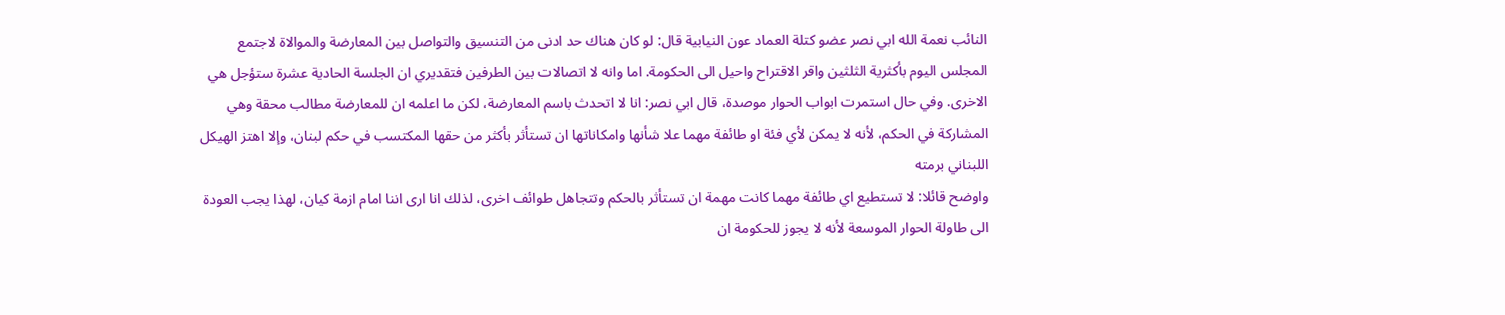النائب نعمة الله ابي نصر عضو كتلة العماد عون النيابية قال: لو كان هناك حد ادنى من التنسيق والتواصل بين المعارضة والموالاة لاجتمع المجلس اليوم بأكثرية الثلثين واقر الاقتراح واحيل الى الحكومة. اما وانه لا اتصالات بين الطرفين فتقديري ان الجلسة الحادية عشرة ستؤجل هي الاخرى. وفي حال استمرت ابواب الحوار موصدة، قال ابي نصر: انا لا اتحدث باسم المعارضة، لكن ما اعلمه ان للمعارضة مطالب محقة وهي المشاركة في الحكم، لأنه لا يمكن لأي فئة او طائفة مهما علا شأنها وامكاناتها ان تستأثر بأكثر من حقها المكتسب في حكم لبنان، وإلا اهتز الهيكل اللبناني برمته
واوضح قائلا: لا تستطيع اي طائفة مهما كانت مهمة ان تستأثر بالحكم وتتجاهل طوائف اخرى، لذلك انا ارى اننا امام ازمة كيان، لهذا يجب العودة الى طاولة الحوار الموسعة لأنه لا يجوز للحكومة ان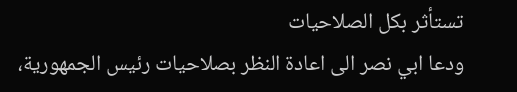تستأثر بكل الصلاحيات
ودعا ابي نصر الى اعادة النظر بصلاحيات رئيس الجمهورية،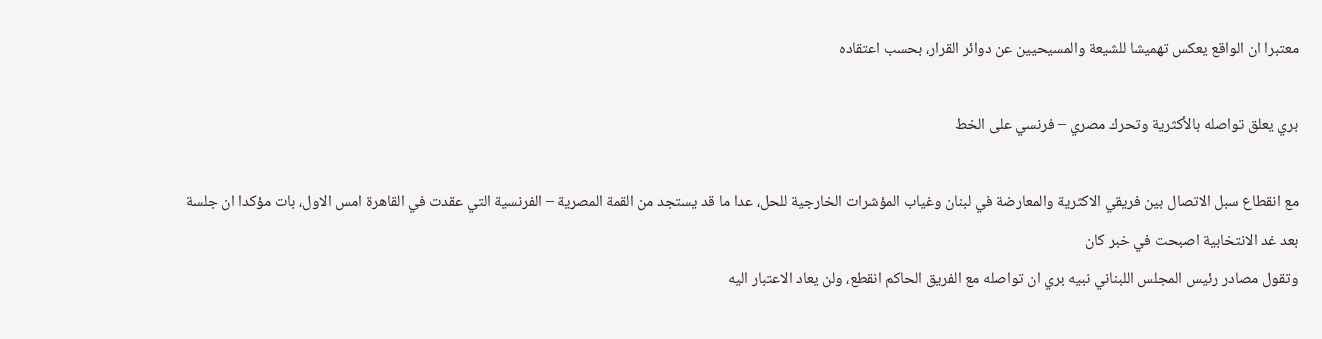معتبرا ان الواقع يعكس تهميشا للشيعة والمسيحيين عن دوائر القرار، بحسب اعتقاده

بري يعلق تواصله بالأكثرية وتحرك مصري – فرنسي على الخط

مع انقطاع سبل الاتصال بين فريقي الاكثرية والمعارضة في لبنان وغياب المؤشرات الخارجية للحل، عدا ما قد يستجد من القمة المصرية – الفرنسية التي عقدت في القاهرة امس الاول، بات مؤكدا ان جلسة بعد غد الانتخابية اصبحت في خبر كان
وتقول مصادر رئيس المجلس اللبناني نبيه بري ان تواصله مع الفريق الحاكم انقطع، ولن يعاد الاعتبار اليه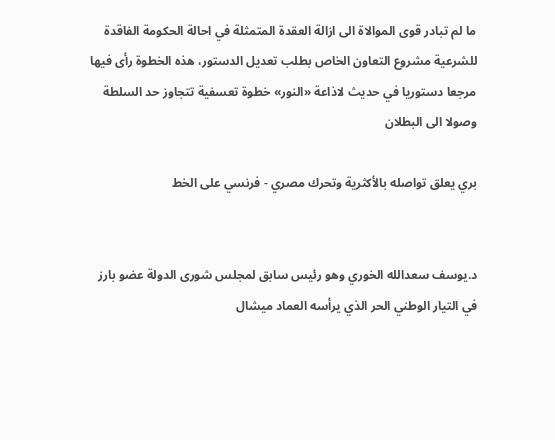ما لم تبادر قوى الموالاة الى ازالة العقدة المتمثلة في احالة الحكومة الفاقدة للشرعية مشروع التعاون الخاص بطلب تعديل الدستور، هذه الخطوة رأى فيها مرجعا دستوريا في حديث لاذاعة «النور» خطوة تعسفية تتجاوز حد السلطة وصولا الى البطلان

بري يعلق تواصله بالأكثرية وتحرك مصري - فرنسي على الخط


د.يوسف سعدالله الخوري وهو رئيس سابق لمجلس شورى الدولة عضو بارز في التيار الوطني الحر الذي يرأسه العماد ميشال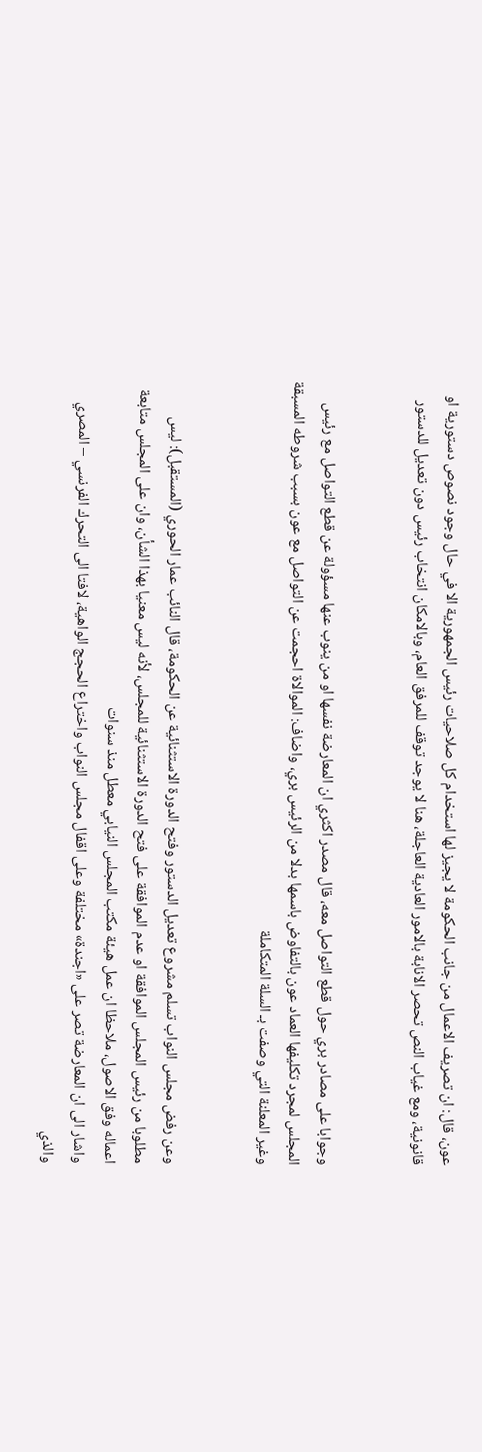عون، قال: ان تصريف الاعمال من جانب الحكومة لا يجيز لها استخدام كل صلاحيات رئيس الجمهورية الا في حال وجود نصوص دستورية او قانونية، ومع غياب النص تحصر الانابة بالامور العادية العاجلة، هنا لا يوجد توقف للمرفق العام، وبالامكان انتخاب رئيس دون تعديل للدستور


وجوابا على مصادر بري حول قطع التواصل معه، قال مصدر اكثري ان المعارضة نفسها او من ينوب عنها مسؤولة عن قطع التواصل مع رئيس المجلس لمجرد تكليفها العماد عون بالتفاوض باسمها بدلا من الرئيس بري، واضاف: الموالاة احجمت عن التواصل مع عون بسبب شروطه المسبقة وغير المعلنة التي وصفت بـ السلة المتكاملة


وعن رفض مجلس النواب تسلم مشروع تعديل الدستور وفتح الدورة الاستثنائية عن الحكومة، قال النائب عمار الحوري (المستقبل): ليس مطلوبا من رئيس المجلس الموافقة او عدم الموافقة على فتح الدورة الاستثنائية للمجلس، لأنه ليس معنيا بهذا الشأن، وان على المجلس متابعة اعماله وفق الاصول، ملاحظا ان عمل هيئة مكتب المجلس النيابي معطل منذ سنوات
واشار الى ان المعارضة تصر على «اجندة» مختلفة وعلى اقفال مجلس النواب واختراع الحجج الواهية، لافتا الى التحرك الفرنسي – المصري والذي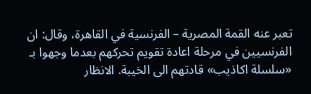تعبر عنه القمة المصرية – الفرنسية في القاهرة، وقال: ان الفرنسيين في مرحلة اعادة تقويم تحركهم بعدما وجهوا بـ «سلسلة اكاذيب» قادتهم الى الخيبة. الانظار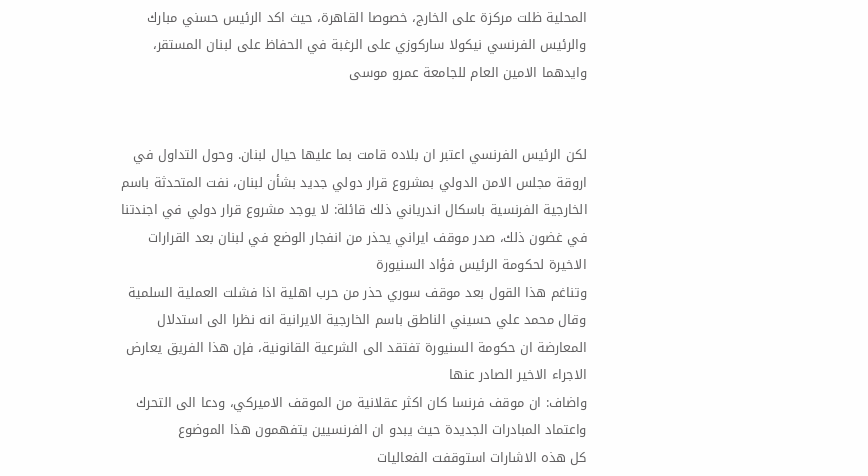المحلية ظلت مركزة على الخارج، خصوصا القاهرة، حيث اكد الرئيس حسني مبارك والرئيس الفرنسي نيكولا ساركوزي على الرغبة في الحفاظ على لبنان المستقر، وايدهما الامين العام للجامعة عمرو موسى


لكن الرئيس الفرنسي اعتبر ان بلاده قامت بما عليها حيال لبنان. وحول التداول في اروقة مجلس الامن الدولي بمشروع قرار دولي جديد بشأن لبنان، نفت المتحدثة باسم الخارجية الفرنسية باسكال اندرياني ذلك قائلة: لا يوجد مشروع قرار دولي في اجندتنا
في غضون ذلك، صدر موقف ايراني يحذر من انفجار الوضع في لبنان بعد القرارات الاخيرة لحكومة الرئيس فؤاد السنيورة
وتناغم هذا القول بعد موقف سوري حذر من حرب اهلية اذا فشلت العملية السلمية
وقال محمد علي حسيني الناطق باسم الخارجية الايرانية انه نظرا الى استدلال المعارضة ان حكومة السنيورة تفتقد الى الشرعية القانونية، فإن هذا الفريق يعارض الاجراء الاخير الصادر عنها
واضاف: ان موقف فرنسا كان اكثر عقلانية من الموقف الاميركي، ودعا الى التحرك واعتماد المبادرات الجديدة حيث يبدو ان الفرنسيين يتفهمون هذا الموضوع
كل هذه الاشارات استوقفت الفعاليات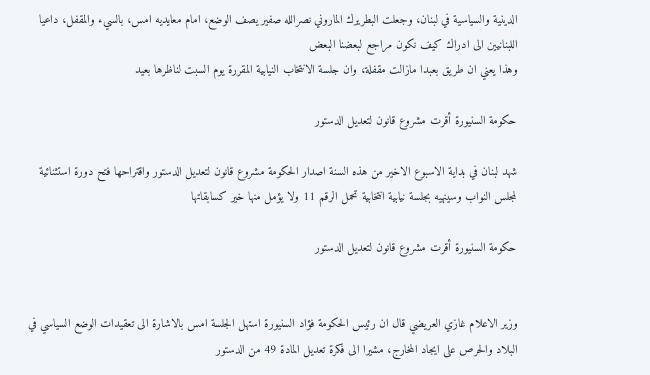الدينية والسياسية في لبنان، وجعلت البطريرك الماروني نصرالله صفير يصف الوضع، امام معايديه امس، بالسيء والمقفل، داعيا اللبنانيين الى ادراك كيف نكون مراجع لبعضنا البعض
وهذا يعني ان طريق بعبدا مازالت مقفلة، وان جلسة الانتخاب النيابية المقررة يوم السبت لناظرها بعيد

حكومة السنيورة أقرت مشروع قانون لتعديل الدستور

شهد لبنان في بداية الاسبوع الاخير من هذه السنة اصدار الحكومة مشروع قانون لتعديل الدستور واقتراحها فتح دورة استثنائية لمجلس النواب وسينهيه بجلسة نيابية انتخابية تحمل الرقم 11 ولا يؤمل منها خير كسابقاتها

حكومة السنيورة أقرت مشروع قانون لتعديل الدستور


وزير الاعلام غازي العريضي قال ان رئيس الحكومة فؤاد السنيورة استهل الجلسة امس بالاشارة الى تعقيدات الوضع السياسي في البلاد والحرص على ايجاد المخارج، مشيرا الى فكرة تعديل المادة 49 من الدستور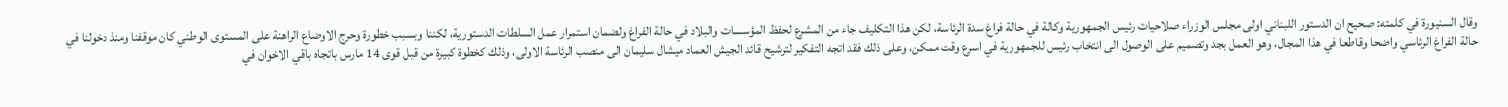وقال السنيورة في كلمته: صحيح ان الدستور اللبناني اولى مجلس الوزراء صلاحيات رئيس الجمهورية وكالة في حالة فراغ سدة الرئاسة، لكن هذا التكليف جاء من المشرع لحفظ المؤسسات والبلاد في حالة الفراغ ولضمان استمرار عمل السلطات الدستورية، لكننا وبسبب خطورة وحرج الاوضاع الراهنة على المستوى الوطني كان موقفنا ومنذ دخولنا في حالة الفراغ الرئاسي واضحا وقاطعا في هذا المجال، وهو العمل بجد وتصميم على الوصول الى انتخاب رئيس للجمهورية في اسرع وقت ممكن، وعلى ذلك فقد اتجه التفكير لترشيح قائد الجيش العماد ميشال سليمان الى منصب الرئاسة الاولى، وذلك كخطوة كبيرة من قبل قوى 14 مارس باتجاه باقي الاخوان في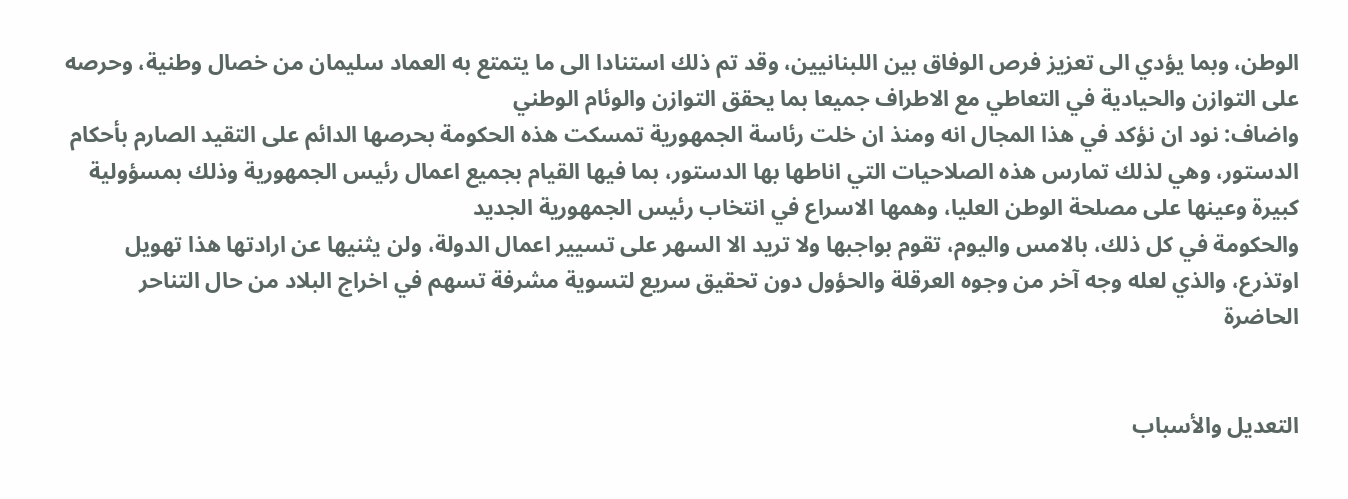الوطن، وبما يؤدي الى تعزيز فرص الوفاق بين اللبنانيين، وقد تم ذلك استنادا الى ما يتمتع به العماد سليمان من خصال وطنية، وحرصه على التوازن والحيادية في التعاطي مع الاطراف جميعا بما يحقق التوازن والوئام الوطني
واضاف: نود ان نؤكد في هذا المجال انه ومنذ ان خلت رئاسة الجمهورية تمسكت هذه الحكومة بحرصها الدائم على التقيد الصارم بأحكام الدستور، وهي لذلك تمارس هذه الصلاحيات التي اناطها بها الدستور، بما فيها القيام بجميع اعمال رئيس الجمهورية وذلك بمسؤولية كبيرة وعينها على مصلحة الوطن العليا، وهمها الاسراع في انتخاب رئيس الجمهورية الجديد
والحكومة في كل ذلك، بالامس واليوم، تقوم بواجبها ولا تريد الا السهر على تسيير اعمال الدولة، ولن يثنيها عن ارادتها هذا تهويل اوتذرع، والذي لعله وجه آخر من وجوه العرقلة والحؤول دون تحقيق سريع لتسوية مشرفة تسهم في اخراج البلاد من حال التناحر الحاضرة


التعديل والأسباب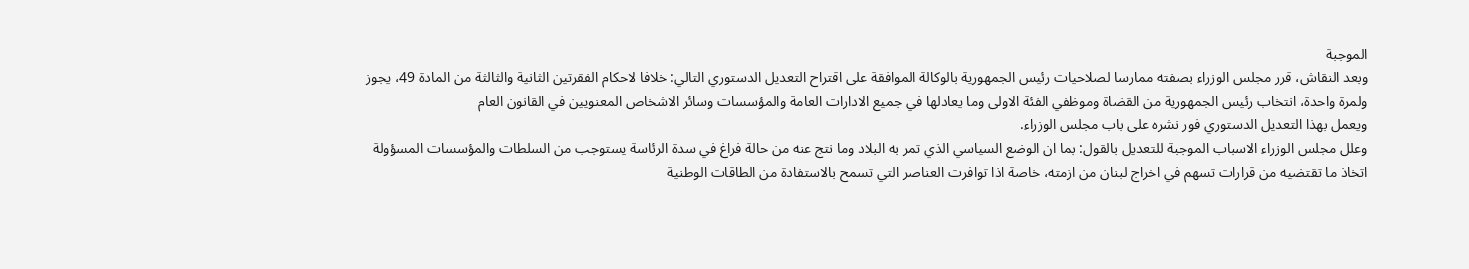الموجبة
وبعد النقاش، قرر مجلس الوزراء بصفته ممارسا لصلاحيات رئيس الجمهورية بالوكالة الموافقة على اقتراح التعديل الدستوري التالي: خلافا لاحكام الفقرتين الثانية والثالثة من المادة 49، يجوز ولمرة واحدة، انتخاب رئيس الجمهورية من القضاة وموظفي الفئة الاولى وما يعادلها في جميع الادارات العامة والمؤسسات وسائر الاشخاص المعنويين في القانون العام
ويعمل بهذا التعديل الدستوري فور نشره على باب مجلس الوزراء.
وعلل مجلس الوزراء الاسباب الموجبة للتعديل بالقول: بما ان الوضع السياسي الذي تمر به البلاد وما نتج عنه من حالة فراغ في سدة الرئاسة يستوجب من السلطات والمؤسسات المسؤولة اتخاذ ما تقتضيه من قرارات تسهم في اخراج لبنان من ازمته، خاصة اذا توافرت العناصر التي تسمح بالاستفادة من الطاقات الوطنية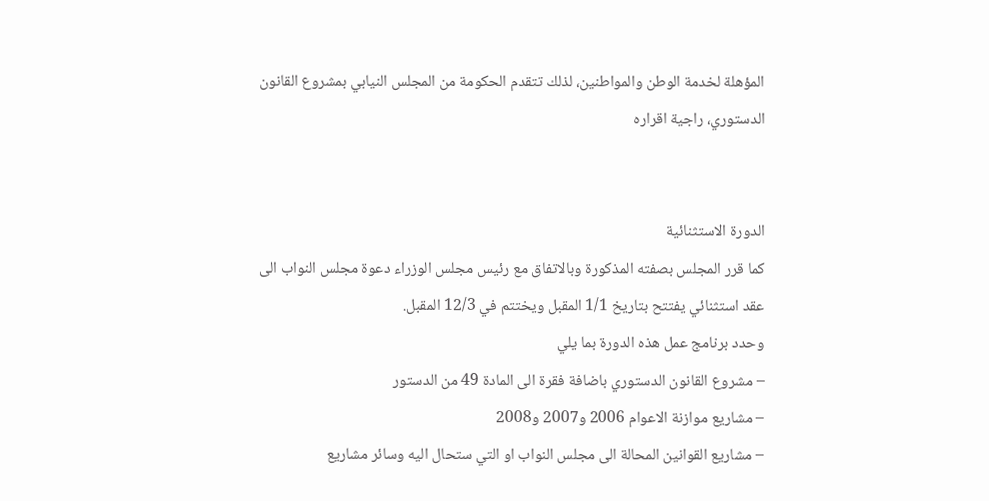المؤهلة لخدمة الوطن والمواطنين، لذلك تتقدم الحكومة من المجلس النيابي بمشروع القانون الدستوري، راجية اقراره


الدورة الاستثنائية
كما قرر المجلس بصفته المذكورة وبالاتفاق مع رئيس مجلس الوزراء دعوة مجلس النواب الى عقد استثنائي يفتتح بتاريخ 1/1 المقبل ويختتم في 12/3 المقبل.
وحدد برنامج عمل هذه الدورة بما يلي
– مشروع القانون الدستوري باضافة فقرة الى المادة 49 من الدستور
– مشاريع موازنة الاعوام 2006 و2007 و2008
– مشاريع القوانين المحالة الى مجلس النواب او التي ستحال اليه وسائر مشاريع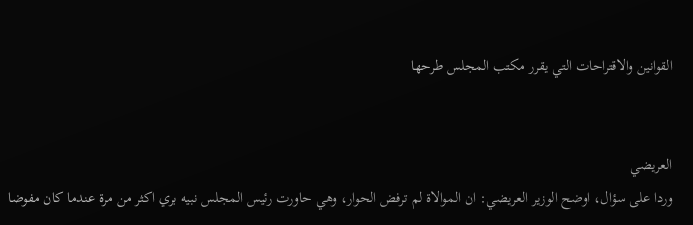القوانين والاقتراحات التي يقرر مكتب المجلس طرحها


العريضي
وردا على سؤال، اوضح الوزير العريضي: ان الموالاة لم ترفض الحوار، وهي حاورت رئيس المجلس نبيه بري اكثر من مرة عندما كان مفوضا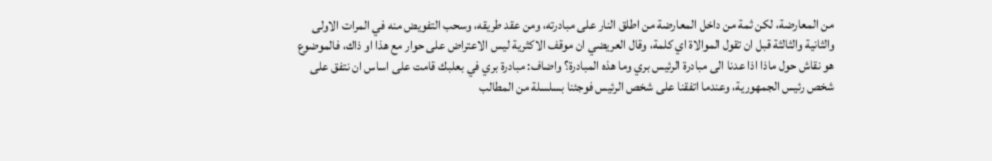من المعارضة، لكن ثمة من داخل المعارضة من اطلق النار على مبادرته، ومن عقد طريقه، وسحب التفويض منه في المرات الاولى والثانية والثالثة قبل ان تقول الموالاة اي كلمة، وقال العريضي ان موقف الاكثرية ليس الاعتراض على حوار مع هذا او ذاك، فالموضوع هو نقاش حول ماذا اذا عدنا الى مبادرة الرئيس بري وما هذه المبادرة؟ واضاف: مبادرة بري في بعلبك قامت على اساس ان نتفق على شخص رئيس الجمهورية، وعندما اتفقنا على شخص الرئيس فوجئنا بسلسلة من المطالب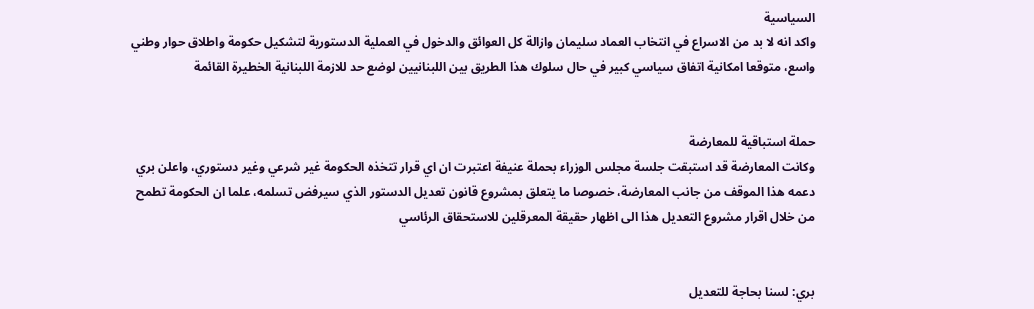السياسية
واكد انه لا بد من الاسراع في انتخاب العماد سليمان وازالة كل العوائق والدخول في العملية الدستورية لتشكيل حكومة واطلاق حوار وطني واسع، متوقعا امكانية اتفاق سياسي كبير في حال سلوك هذا الطريق بين اللبنانيين لوضع حد للازمة اللبنانية الخطيرة القائمة


حملة استباقية للمعارضة
وكانت المعارضة قد استبقت جلسة مجلس الوزراء بحملة عنيفة اعتبرت ان اي قرار تتخذه الحكومة غير شرعي وغير دستوري، واعلن بري دعمه هذا الموقف من جانب المعارضة، خصوصا ما يتعلق بمشروع قانون تعديل الدستور الذي سيرفض تسلمه، علما ان الحكومة تطمح من خلال اقرار مشروع التعديل هذا الى اظهار حقيقة المعرقلين للاستحقاق الرئاسي


بري: لسنا بحاجة للتعديل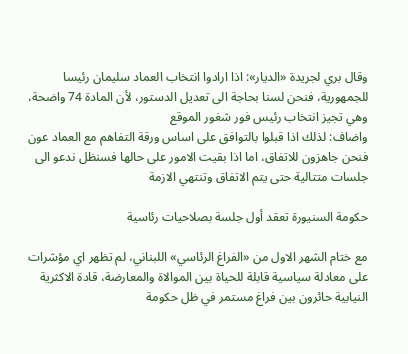وقال بري لجريدة «الديار»: اذا ارادوا انتخاب العماد سليمان رئيسا للجمهورية، فنحن لسنا بحاجة الى تعديل الدستور، لأن المادة 74 واضحة، وهي تجيز انتخاب رئيس فور شغور الموقع
واضاف: لذلك اذا قبلوا بالتوافق على اساس ورقة التفاهم مع العماد عون فنحن جاهزون للاتفاق، اما اذا بقيت الامور على حالها فسنظل ندعو الى جلسات متتالية حتى يتم الاتفاق وتنتهي الازمة

حكومة السنيورة تعقد أول جلسة بصلاحيات رئاسية

مع ختام الشهر الاول من «الفراغ الرئاسي» اللبناني، لم تظهر اي مؤشرات على معادلة سياسية قابلة للحياة بين الموالاة والمعارضة، قادة الاكثرية النيابية حائرون بين فراغ مستمر في ظل حكومة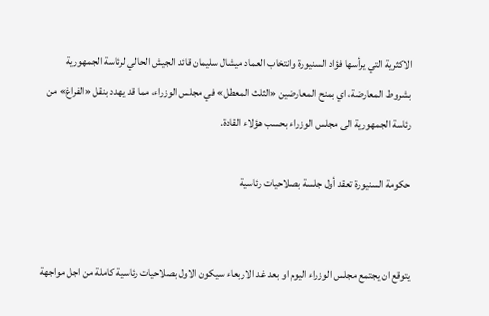الاكثرية التي يرأسها فؤاد السنيورة وانتخاب العماد ميشال سليمان قائد الجيش الحالي لرئاسة الجمهورية بشروط المعارضة، اي بمنح المعارضين «الثلث المعطل» في مجلس الوزراء، مما قد يهدد بنقل «الفراغ» من رئاسة الجمهورية الى مجلس الوزراء بحسب هؤلاء القادة.

حكومة السنيورة تعقد أول جلسة بصلاحيات رئاسية


يتوقع ان يجتمع مجلس الوزراء اليوم او بعد غد الاربعاء سيكون الاول بصلاحيات رئاسية كاملة من اجل مواجهة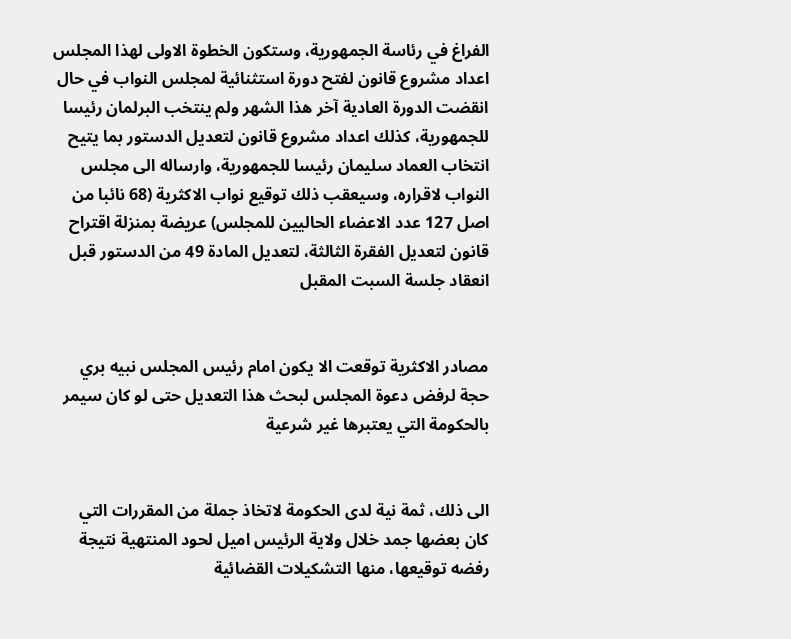الفراغ في رئاسة الجمهورية، وستكون الخطوة الاولى لهذا المجلس اعداد مشروع قانون لفتح دورة استثنائية لمجلس النواب في حال انقضت الدورة العادية آخر هذا الشهر ولم ينتخب البرلمان رئيسا للجمهورية، كذلك اعداد مشروع قانون لتعديل الدستور بما يتيح انتخاب العماد سليمان رئيسا للجمهورية، وارساله الى مجلس النواب لاقراره، وسيعقب ذلك توقيع نواب الاكثرية (68 نائبا من اصل 127 عدد الاعضاء الحاليين للمجلس) عريضة بمنزلة اقتراح قانون لتعديل الفقرة الثالثة، لتعديل المادة 49 من الدستور قبل انعقاد جلسة السبت المقبل


مصادر الاكثرية توقعت الا يكون امام رئيس المجلس نبيه بري حجة لرفض دعوة المجلس لبحث هذا التعديل حتى لو كان سيمر بالحكومة التي يعتبرها غير شرعية


الى ذلك، ثمة نية لدى الحكومة لاتخاذ جملة من المقررات التي كان بعضها جمد خلال ولاية الرئيس اميل لحود المنتهية نتيجة رفضه توقيعها، منها التشكيلات القضائية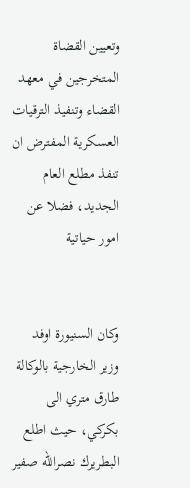وتعيين القضاة المتخرجين في معهد القضاء وتنفيذ الترقيات العسكرية المفترض ان تنفذ مطلع العام الجديد، فضلا عن امور حياتية


وكان السنيورة اوفد وزير الخارجية بالوكالة طارق متري الى بكركي، حيث اطلع البطريرك نصرالله صفير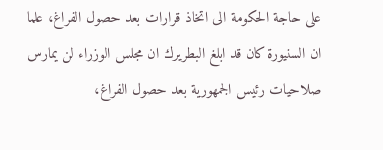على حاجة الحكومة الى اتخاذ قرارات بعد حصول الفراغ، علما ان السنيورة كان قد ابلغ البطريرك ان مجلس الوزراء لن يمارس صلاحيات رئيس الجمهورية بعد حصول الفراغ،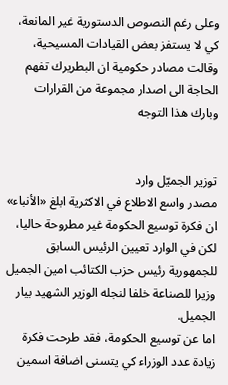وعلى رغم النصوص الدستورية غير المانعة، كي لا يستفز بعض القيادات المسيحية، وقالت مصادر حكومية ان البطريرك تفهم الحاجة الى اصدار مجموعة من القرارات وبارك هذا التوجه


توزير الجميّل وارد
مصدر واسع الاطلاع في الاكثرية ابلغ «الأنباء» ان فكرة توسيع الحكومة غير مطروحة حاليا، لكن في الوارد تعيين الرئيس السابق للجمهورية رئيس حزب الكتائب امين الجميل وزيرا للصناعة خلفا لنجله الوزير الشهيد بيار الجميل.
اما عن توسيع الحكومة، فقد طرحت فكرة زيادة عدد الوزراء كي يتسنى اضافة اسمين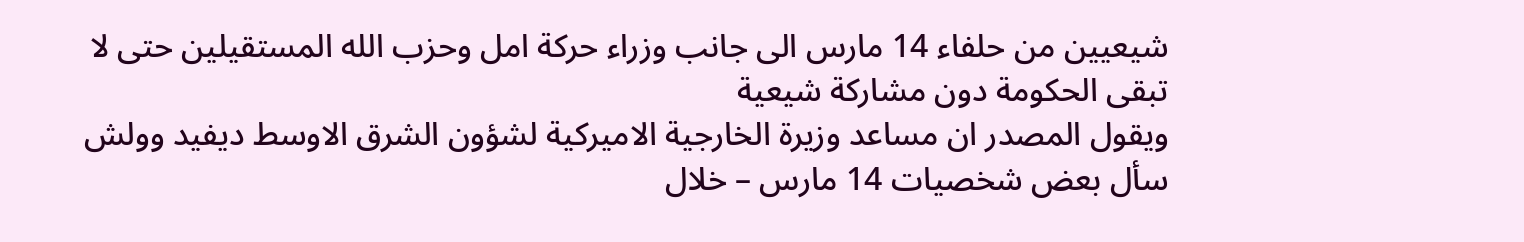شيعيين من حلفاء 14 مارس الى جانب وزراء حركة امل وحزب الله المستقيلين حتى لا تبقى الحكومة دون مشاركة شيعية
ويقول المصدر ان مساعد وزيرة الخارجية الاميركية لشؤون الشرق الاوسط ديفيد وولش سأل بعض شخصيات 14 مارس – خلال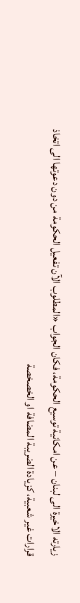زيارته الاخيرة الى لبنان – عن امكانية توسيع الحكومة، فكان الجواب «المطلوب الآن تفعيل الحكومة من دون دعوتها الى اتخاذ قرارات غير شعبية، كزيادة الضريبة المضافة او الخصخصة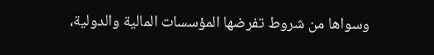وسواها من شروط تفرضها المؤسسات المالية والدولية،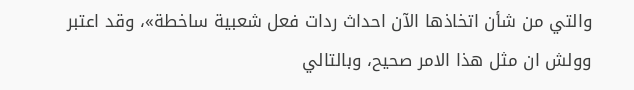والتي من شأن اتخاذها الآن احداث ردات فعل شعبية ساخطة»، وقد اعتبر وولش ان مثل هذا الامر صحيح، وبالتالي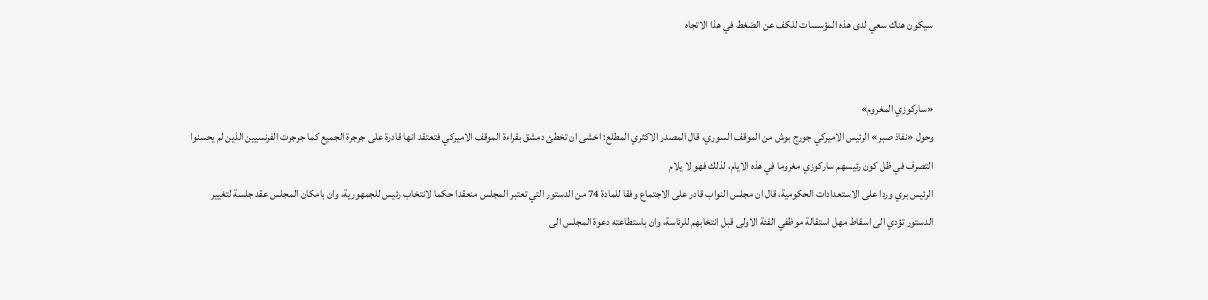سيكون هناك سعي لدى هذه المؤسسات للكف عن الضغط في هذا الاتجاه


«ساركوزي المغروم»
وحول «نفاذ صبر» الرئيس الاميركي جورج بوش من الموقف السوري، قال المصدر الاكثري المطلع: اخشى ان تخطئ دمشق بقراءة الموقف الاميركي فتعتقد انها قادرة على جرجرة الجميع كما جرجرت الفرنسيين الذين لم يحسنوا التصرف في ظل كون رئيسهم ساركوزي مغروما في هذه الايام، لذلك فهو لا يلام
الرئيس بري وردا على الاستعدادات الحكومية، قال ان مجلس النواب قادر على الاجتماع وفقا للمادة 74 من الدستور التي تعتبر المجلس منعقدا حكما لانتخاب رئيس للجمهورية، وان بامكان المجلس عقد جلسة لتغيير الدستور تؤدي الى اسقاط مهل استقالة موظفي الفئة الاولى قبل انتخابهم للرئاسة، وان باستطاعته دعوة المجلس الى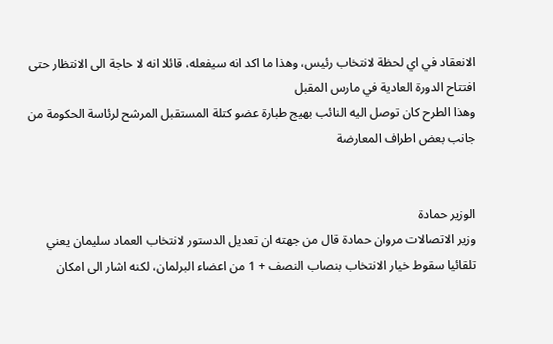الانعقاد في اي لحظة لانتخاب رئيس، وهذا ما اكد انه سيفعله، قائلا انه لا حاجة الى الانتظار حتى افتتاح الدورة العادية في مارس المقبل
وهذا الطرح كان توصل اليه النائب بهيج طبارة عضو كتلة المستقبل المرشح لرئاسة الحكومة من جانب بعض اطراف المعارضة


الوزير حمادة
وزير الاتصالات مروان حمادة قال من جهته ان تعديل الدستور لانتخاب العماد سليمان يعني تلقائيا سقوط خيار الانتخاب بنصاب النصف + 1 من اعضاء البرلمان، لكنه اشار الى امكان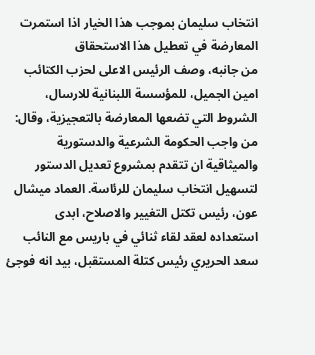انتخاب سليمان بموجب هذا الخيار اذا استمرت المعارضة في تعطيل هذا الاستحقاق
من جانبه، وصف الرئيس الاعلى لحزب الكتائب امين الجميل، للمؤسسة اللبنانية للارسال، الشروط التي تضعها المعارضة بالتعجيزية، وقال: من واجب الحكومة الشرعية والدستورية والميثاقية ان تتقدم بمشروع تعديل الدستور لتسهيل انتخاب سليمان للرئاسة. العماد ميشال عون، رئيس تكتل التغيير والاصلاح، ابدى استعداده لعقد لقاء ثنائي في باريس مع النائب سعد الحريري رئيس كتلة المستقبل، بيد انه فوجئ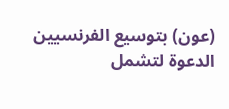(عون) بتوسيع الفرنسيين الدعوة لتشمل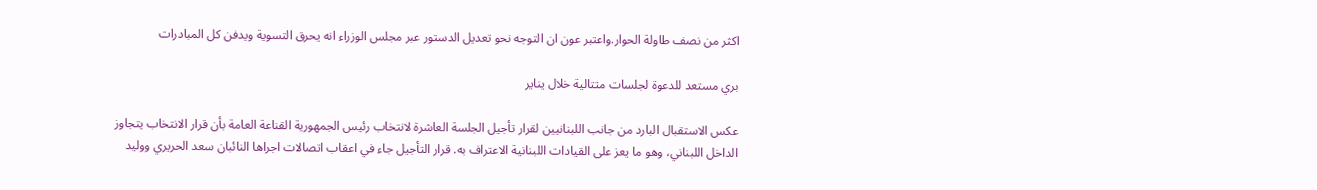اكثر من نصف طاولة الحوار.واعتبر عون ان التوجه نحو تعديل الدستور عبر مجلس الوزراء انه يحرق التسوية ويدفن كل المبادرات

بري مستعد للدعوة لجلسات متتالية خلال يناير

عكس الاستقبال البارد من جانب اللبنانيين لقرار تأجيل الجلسة العاشرة لانتخاب رئيس الجمهورية القناعة العامة بأن قرار الانتخاب يتجاوز الداخل اللبناني، وهو ما يعز على القيادات اللبنانية الاعتراف به. قرار التأجيل جاء في اعقاب اتصالات اجراها النائبان سعد الحريري ووليد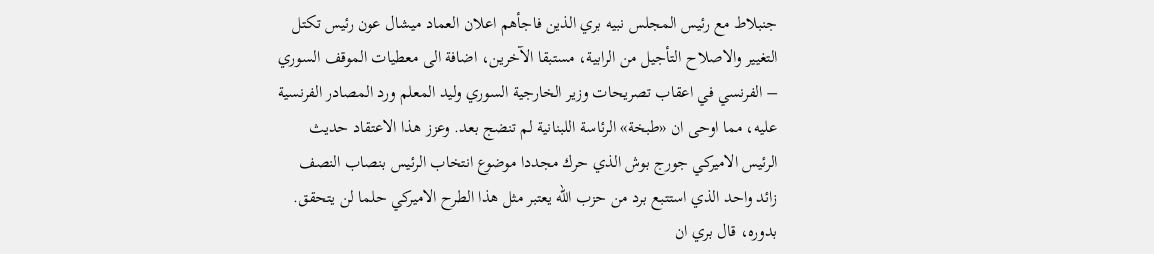جنبلاط مع رئيس المجلس نبيه بري الذين فاجأهم اعلان العماد ميشال عون رئيس تكتل التغيير والاصلاح التأجيل من الرابية، مستبقا الآخرين، اضافة الى معطيات الموقف السوري – الفرنسي في اعقاب تصريحات وزير الخارجية السوري وليد المعلم ورد المصادر الفرنسية عليه، مما اوحى ان «طبخة» الرئاسة اللبنانية لم تنضج بعد. وعزز هذا الاعتقاد حديث الرئيس الاميركي جورج بوش الذي حرك مجددا موضوع انتخاب الرئيس بنصاب النصف زائد واحد الذي استتبع برد من حزب الله يعتبر مثل هذا الطرح الاميركي حلما لن يتحقق. بدوره، قال بري ان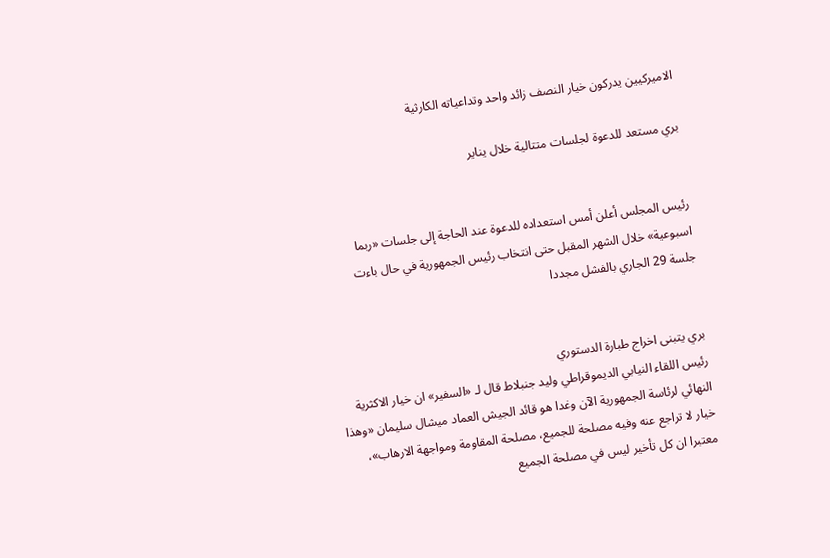الاميركيين يدركون خيار النصف زائد واحد وتداعياته الكارثية

بري مستعد للدعوة لجلسات متتالية خلال يناير


رئيس المجلس أعلن أمس استعداده للدعوة عند الحاجة إلى جلسات «ربما اسبوعية» خلال الشهر المقبل حتى انتخاب رئيس الجمهورية في حال باءت جلسة 29 الجاري بالفشل مجددا


بري يتبنى اخراج طبارة الدستوري
رئيس اللقاء النيابي الديموقراطي وليد جنبلاط قال لـ «السفير» ان خيار الاكثرية النهائي لرئاسة الجمهورية الآن وغدا هو قائد الجيش العماد ميشال سليمان «وهذا خيار لا تراجع عنه وفيه مصلحة للجميع، مصلحة المقاومة ومواجهة الارهاب»، معتبرا ان كل تأخير ليس في مصلحة الجميع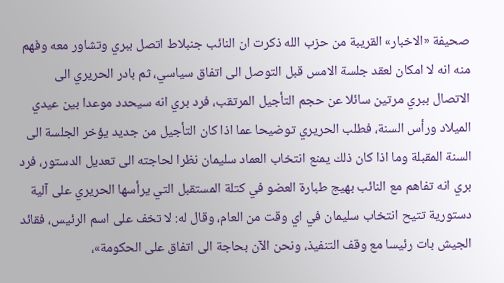صحيفة «الاخبار» القريبة من حزب الله ذكرت ان النائب جنبلاط اتصل ببري وتشاور معه وفهم منه انه لا امكان لعقد جلسة الامس قبل التوصل الى اتفاق سياسي، ثم بادر الحريري الى الاتصال ببري مرتين سائلا عن حجم التأجيل المرتقب، فرد بري انه سيحدد موعدا بين عيدي الميلاد ورأس السنة، فطلب الحريري توضيحا عما اذا كان التأجيل من جديد يؤخر الجلسة الى السنة المقبلة وما اذا كان ذلك يمنع انتخاب العماد سليمان نظرا لحاجته الى تعديل الدستور، فرد بري انه تفاهم مع النائب بهيج طبارة العضو في كتلة المستقبل التي يرأسها الحريري على آلية دستورية تتيح انتخاب سليمان في اي وقت من العام، وقال له: لا تخف على اسم الرئيس، فقائد الجيش بات رئيسا مع وقف التنفيذ، ونحن الآن بحاجة الى اتفاق على الحكومة»،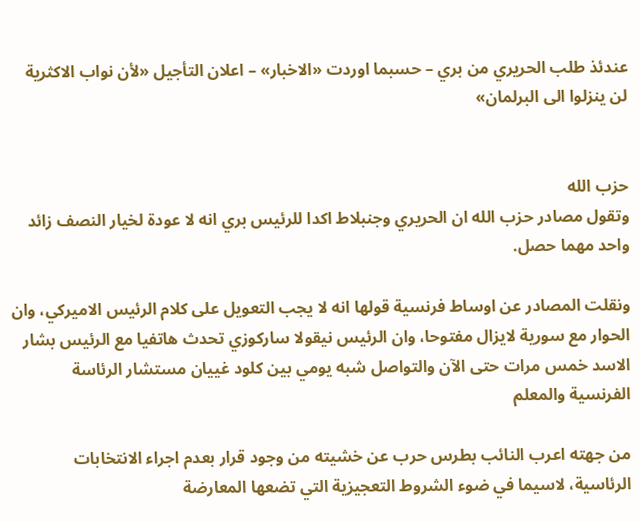عندئذ طلب الحريري من بري – حسبما اوردت «الاخبار» – اعلان التأجيل «لأن نواب الاكثرية لن ينزلوا الى البرلمان»


حزب الله
وتقول مصادر حزب الله ان الحريري وجنبلاط اكدا للرئيس بري انه لا عودة لخيار النصف زائد واحد مهما حصل.

ونقلت المصادر عن اوساط فرنسية قولها انه لا يجب التعويل على كلام الرئيس الاميركي، وان الحوار مع سورية لايزال مفتوحا، وان الرئيس نيقولا ساركوزي تحدث هاتفيا مع الرئيس بشار الاسد خمس مرات حتى الآن والتواصل شبه يومي بين كلود غييان مستشار الرئاسة الفرنسية والمعلم

من جهته اعرب النائب بطرس حرب عن خشيته من وجود قرار بعدم اجراء الانتخابات الرئاسية، لاسيما في ضوء الشروط التعجيزية التي تضعها المعارضة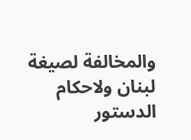والمخالفة لصيغة لبنان ولاحكام الدستور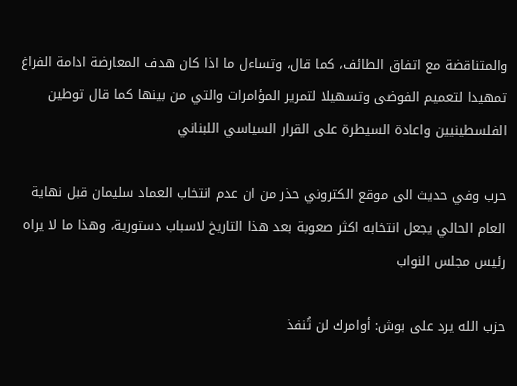والمتناقضة مع اتفاق الطائف، كما قال، وتساءل ما اذا كان هدف المعارضة ادامة الفراغ تمهيدا لتعميم الفوضى وتسهيلا لتمرير المؤامرات والتي من بينها كما قال توطين الفلسطينيين واعادة السيطرة على القرار السياسي اللبناني

حرب وفي حديث الى موقع الكتروني حذر من ان عدم انتخاب العماد سليمان قبل نهاية العام الحالي يجعل انتخابه اكثر صعوبة بعد هذا التاريخ لاسباب دستورية، وهذا ما لا يراه رئيس مجلس النواب

حزب الله يرد على بوش: أوامرك لن تُنفذ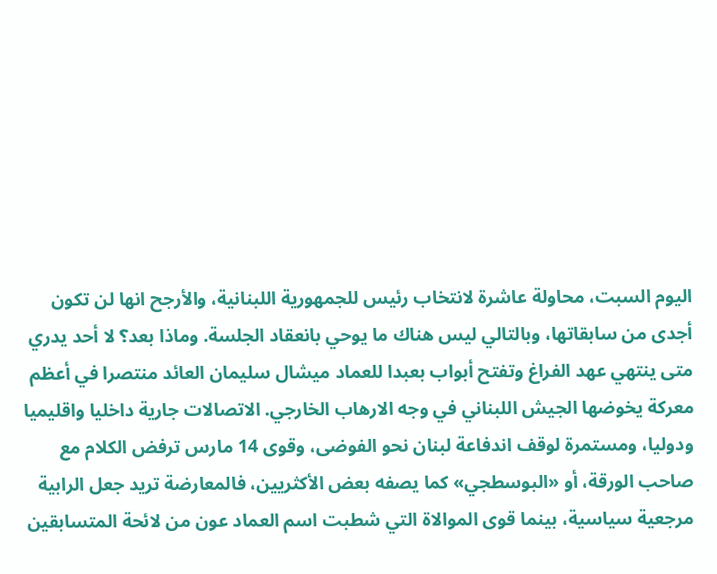اليوم السبت، محاولة عاشرة لانتخاب رئيس للجمهورية اللبنانية، والأرجح انها لن تكون أجدى من سابقاتها، وبالتالي ليس هناك ما يوحي بانعقاد الجلسة. وماذا بعد؟ لا أحد يدري متى ينتهي عهد الفراغ وتفتح أبواب بعبدا للعماد ميشال سليمان العائد منتصرا في أعظم معركة يخوضها الجيش اللبناني في وجه الارهاب الخارجي. الاتصالات جارية داخليا واقليميا ودوليا، ومستمرة لوقف اندفاعة لبنان نحو الفوضى، وقوى 14 مارس ترفض الكلام مع صاحب الورقة، أو «البوسطجي» كما يصفه بعض الأكثريين، فالمعارضة تريد جعل الرابية مرجعية سياسية، بينما قوى الموالاة التي شطبت اسم العماد عون من لائحة المتسابقين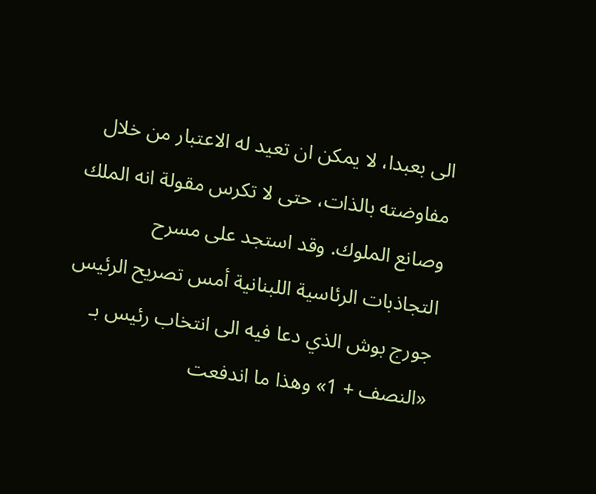الى بعبدا، لا يمكن ان تعيد له الاعتبار من خلال مفاوضته بالذات، حتى لا تكرس مقولة انه الملك وصانع الملوك. وقد استجد على مسرح التجاذبات الرئاسية اللبنانية أمس تصريح الرئيس جورج بوش الذي دعا فيه الى انتخاب رئيس بـ «النصف + 1» وهذا ما اندفعت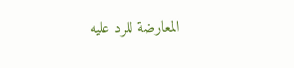المعارضة للرد عليه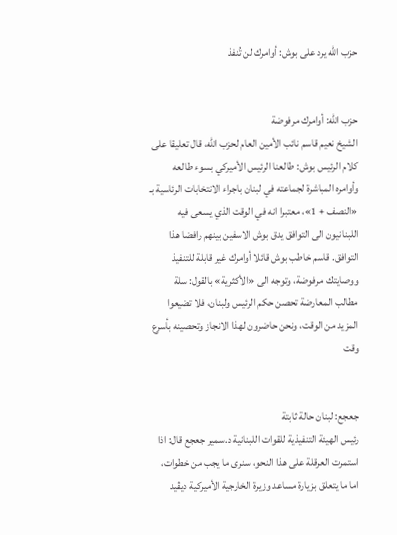حزب الله يرد على بوش: أوامرك لن تُنفذ


حزب الله: أوامرك مرفوضة
الشيخ نعيم قاسم نائب الأمين العام لحزب الله، قال تعليقا على كلام الرئيس بوش: طالعنا الرئيس الأميركي بسوء طالعه وأوامره المباشرة لجماعته في لبنان باجراء الانتخابات الرئاسية بـ «النصف + 1»، معتبرا انه في الوقت الذي يسعى فيه اللبنانيون الى التوافق يدق بوش الاسفين بينهم رافضا هذا التوافق. قاسم خاطب بوش قائلا أوامرك غير قابلة للتنفيذ ووصايتك مرفوضة، وتوجه الى «الأكثرية» بالقول: سلة مطالب المعارضة تحصن حكم الرئيس ولبنان، فلا تضيعوا المزيد من الوقت، ونحن حاضرون لهذا الانجاز وتحصينه بأسرع وقت


جعجع: لبنان حالة ثابتة
رئيس الهيئة التنفيذية للقوات اللبنانية د.سمير جعجع قال: اذا استمرت العرقلة على هذا النحو، سنرى ما يجب من خطوات، اما ما يتعلق بزيارة مساعد وزيرة الخارجية الأميركية ديڤيد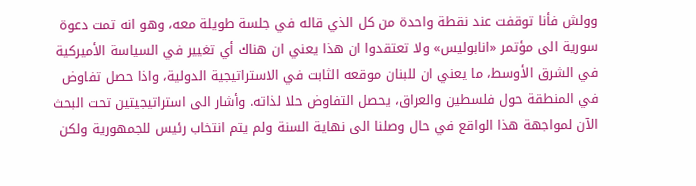وولش فأنا توقفت عند نقطة واحدة من كل الذي قاله في جلسة طويلة معه، وهو انه تمت دعوة سورية الى مؤتمر «انابوليس» ولا تعتقدوا ان هذا يعني ان هناك أي تغيير في السياسة الأميركية في الشرق الأوسط، ما يعني ان للبنان موقعه الثابت في الاستراتيجية الدولية، واذا حصل تفاوض في المنطقة حول فلسطين والعراق، يحصل التفاوض حلا لذاته. وأشار الى استراتيجيتين تحت البحث الآن لمواجهة هذا الواقع في حال وصلنا الى نهاية السنة ولم يتم انتخاب رئيس للجمهورية ولكن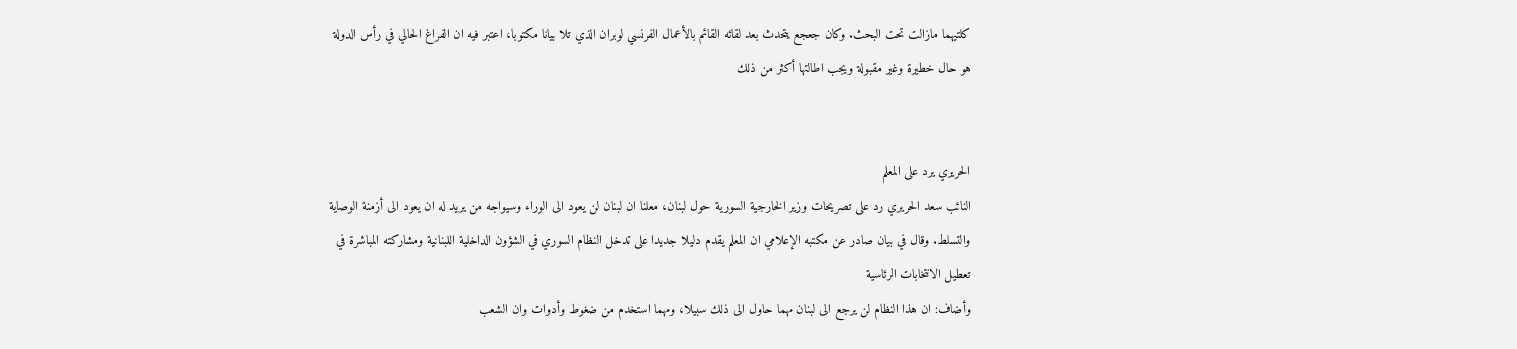كلتيهما مازالت تحت البحث. وكان جعجع يتحدث بعد لقائه القائم بالأعمال الفرنسي لوبران الذي تلا بيانا مكتوبا، اعتبر فيه ان الفراغ الحالي في رأس الدولة هو حال خطيرة وغير مقبولة ويجب اطالتها أكثر من ذلك


الحريري يرد على المعلم
النائب سعد الحريري رد على تصريحات وزير الخارجية السورية حول لبنان، معلنا ان لبنان لن يعود الى الوراء وسيواجه من يريد له ان يعود الى أزمنة الوصاية والتسلط. وقال في بيان صادر عن مكتبه الإعلامي ان المعلم يقدم دليلا جديدا على تدخل النظام السوري في الشؤون الداخلية اللبنانية ومشاركته المباشرة في تعطيل الانتخابات الرئاسية
وأضاف: ان هذا النظام لن يرجع الى لبنان مهما حاول الى ذلك سبيلا، ومهما استخدم من ضغوط وأدوات وان الشعب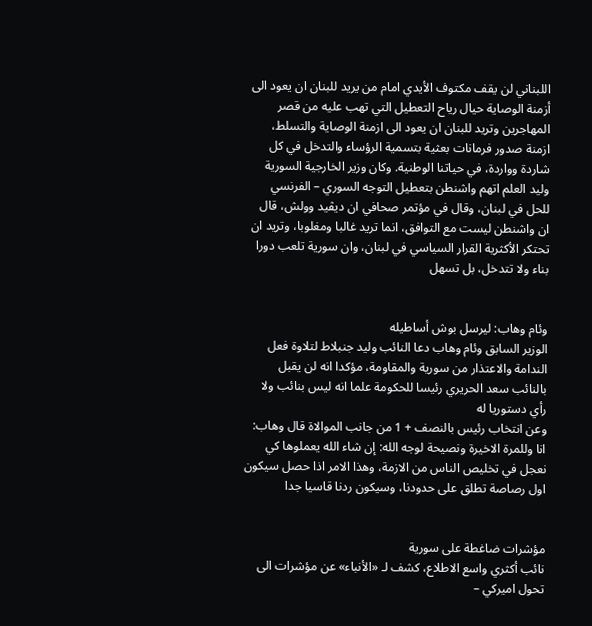اللبناني لن يقف مكتوف الأيدي امام من يريد للبنان ان يعود الى أزمنة الوصاية حيال رياح التعطيل التي تهب عليه من قصر المهاجرين وتريد للبنان ان يعود الى ازمنة الوصاية والتسلط، ازمنة صدور فرمانات بعثية بتسمية الرؤساء والتدخل في كل شاردة وواردة، في حياتنا الوطنية. وكان وزير الخارجية السورية وليد العلم اتهم واشنطن بتعطيل التوجه السوري – الفرنسي للحل في لبنان، وقال في مؤتمر صحافي ان ديڤيد وولش، قال ان واشنطن ليست مع التوافق، انما تريد غالبا ومغلوبا، وتريد ان تحتكر الأكثرية القرار السياسي في لبنان، وان سورية تلعب دورا بناء ولا تتدخل، بل تسهل


وئام وهاب: ليرسل بوش أساطيله
الوزير السابق وئام وهاب دعا النائب وليد جنبلاط لتلاوة فعل الندامة والاعتذار من سورية والمقاومة، مؤكدا انه لن يقبل بالنائب سعد الحريري رئيسا للحكومة علما انه ليس بنائب ولا رأي دستوريا له
وعن انتخاب رئيس بالنصف + 1 من جانب الموالاة قال وهاب: انا وللمرة الاخيرة ونصيحة لوجه الله: إن شاء الله يعملوها كي نعجل في تخليص الناس من الازمة، وهذا الامر اذا حصل سيكون اول رصاصة تطلق على حدودنا، وسيكون ردنا قاسيا جدا


مؤشرات ضاغطة على سورية
نائب أكثري واسع الاطلاع، كشف لـ «الأنباء» عن مؤشرات الى تحول اميركي –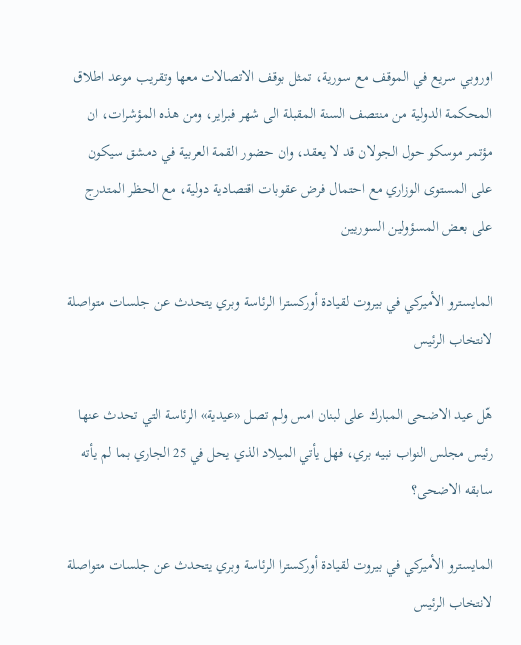اوروبي سريع في الموقف مع سورية، تمثل بوقف الاتصالات معها وتقريب موعد اطلاق المحكمة الدولية من منتصف السنة المقبلة الى شهر فبراير، ومن هذه المؤشرات، ان مؤتمر موسكو حول الجولان قد لا يعقد، وان حضور القمة العربية في دمشق سيكون على المستوى الوزاري مع احتمال فرض عقوبات اقتصادية دولية، مع الحظر المتدرج على بعض المسؤولين السوريين

المايسترو الأميركي في بيروت لقيادة أوركسترا الرئاسة وبري يتحدث عن جلسات متواصلة لانتخاب الرئيس

هّل عيد الاضحى المبارك على لبنان امس ولم تصل «عيدية» الرئاسة التي تحدث عنها رئيس مجلس النواب نبيه بري، فهل يأتي الميلاد الذي يحل في 25 الجاري بما لم يأته سابقه الاضحى؟

المايسترو الأميركي في بيروت لقيادة أوركسترا الرئاسة وبري يتحدث عن جلسات متواصلة لانتخاب الرئيس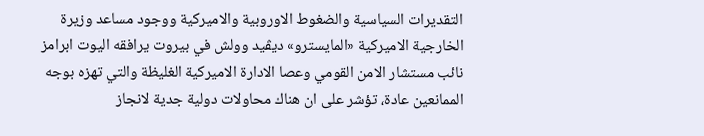التقديرات السياسية والضغوط الاوروبية والاميركية ووجود مساعد وزيرة الخارجية الاميركية «المايسترو» ديڤيد وولش في بيروت يرافقه اليوت ابرامز نائب مستشار الامن القومي وعصا الادارة الاميركية الغليظة والتي تهزه بوجه الممانعين عادة، تؤشر على ان هناك محاولات دولية جدية لانجاز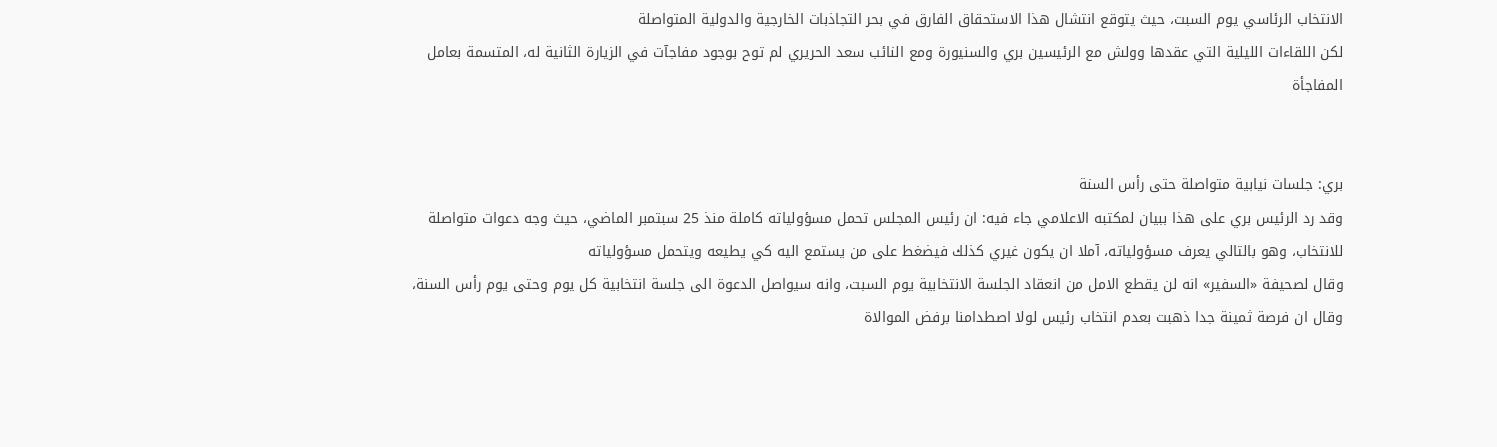الانتخاب الرئاسي يوم السبت، حيث يتوقع انتشال هذا الاستحقاق الفارق في بحر التجاذبات الخارجية والدولية المتواصلة
لكن اللقاءات الليلية التي عقدها وولش مع الرئيسين بري والسنيورة ومع النائب سعد الحريري لم توح بوجود مفاجآت في الزيارة الثانية له، المتسمة بعامل المفاجأة


بري: جلسات نيابية متواصلة حتى رأس السنة
وقد رد الرئيس بري على هذا ببيان لمكتبه الاعلامي جاء فيه: ان رئيس المجلس تحمل مسؤولياته كاملة منذ 25 سبتمبر الماضي، حيث وجه دعوات متواصلة للانتخاب، وهو بالتالي يعرف مسؤولياته، آملا ان يكون غيري كذلك فيضغط على من يستمع اليه كي يطيعه ويتحمل مسؤولياته
وقال لصحيفة «السفير» انه لن يقطع الامل من انعقاد الجلسة الانتخابية يوم السبت، وانه سيواصل الدعوة الى جلسة انتخابية كل يوم وحتى يوم رأس السنة، وقال ان فرصة ثمينة جدا ذهبت بعدم انتخاب رئيس لولا اصطدامنا برفض الموالاة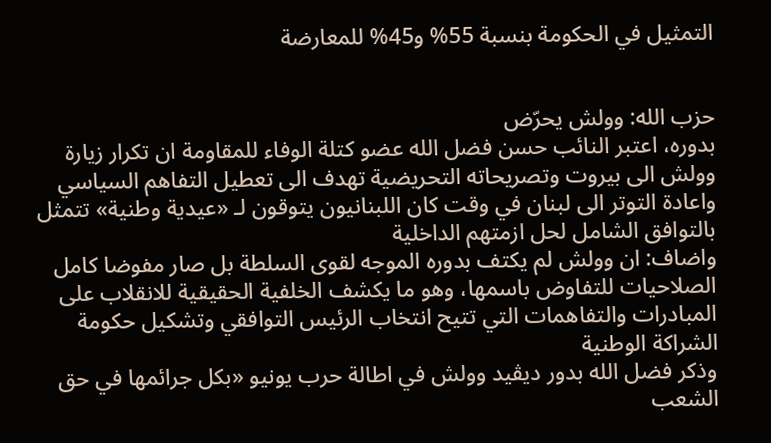التمثيل في الحكومة بنسبة 55% و45% للمعارضة


حزب الله: وولش يحرّض
بدوره، اعتبر النائب حسن فضل الله عضو كتلة الوفاء للمقاومة ان تكرار زيارة وولش الى بيروت وتصريحاته التحريضية تهدف الى تعطيل التفاهم السياسي واعادة التوتر الى لبنان في وقت كان اللبنانيون يتوقون لـ «عيدية وطنية» تتمثل بالتوافق الشامل لحل ازمتهم الداخلية
واضاف: ان وولش لم يكتف بدوره الموجه لقوى السلطة بل صار مفوضا كامل الصلاحيات للتفاوض باسمها، وهو ما يكشف الخلفية الحقيقية للانقلاب على المبادرات والتفاهمات التي تتيح انتخاب الرئيس التوافقي وتشكيل حكومة الشراكة الوطنية
وذكر فضل الله بدور ديڤيد وولش في اطالة حرب يونيو «بكل جرائمها في حق الشعب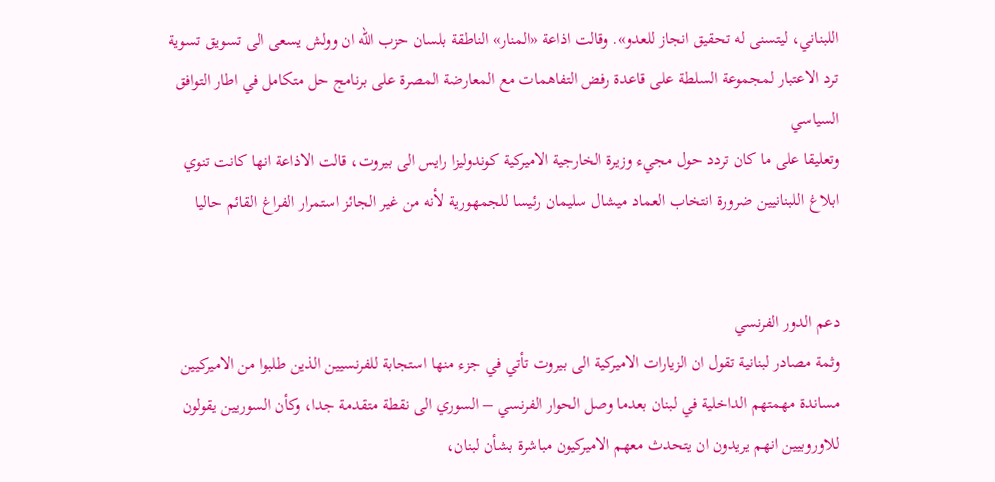اللبناني، ليتسنى له تحقيق انجاز للعدو». وقالت اذاعة «المنار» الناطقة بلسان حزب الله ان وولش يسعى الى تسويق تسوية ترد الاعتبار لمجموعة السلطة على قاعدة رفض التفاهمات مع المعارضة المصرة على برنامج حل متكامل في اطار التوافق السياسي
وتعليقا على ما كان تردد حول مجيء وزيرة الخارجية الاميركية كوندوليزا رايس الى بيروت، قالت الاذاعة انها كانت تنوي ابلاغ اللبنانيين ضرورة انتخاب العماد ميشال سليمان رئيسا للجمهورية لأنه من غير الجائز استمرار الفراغ القائم حاليا


دعم الدور الفرنسي
وثمة مصادر لبنانية تقول ان الزيارات الاميركية الى بيروت تأتي في جزء منها استجابة للفرنسيين الذين طلبوا من الاميركيين مساندة مهمتهم الداخلية في لبنان بعدما وصل الحوار الفرنسي – السوري الى نقطة متقدمة جدا، وكأن السوريين يقولون للاوروبيين انهم يريدون ان يتحدث معهم الاميركيون مباشرة بشأن لبنان،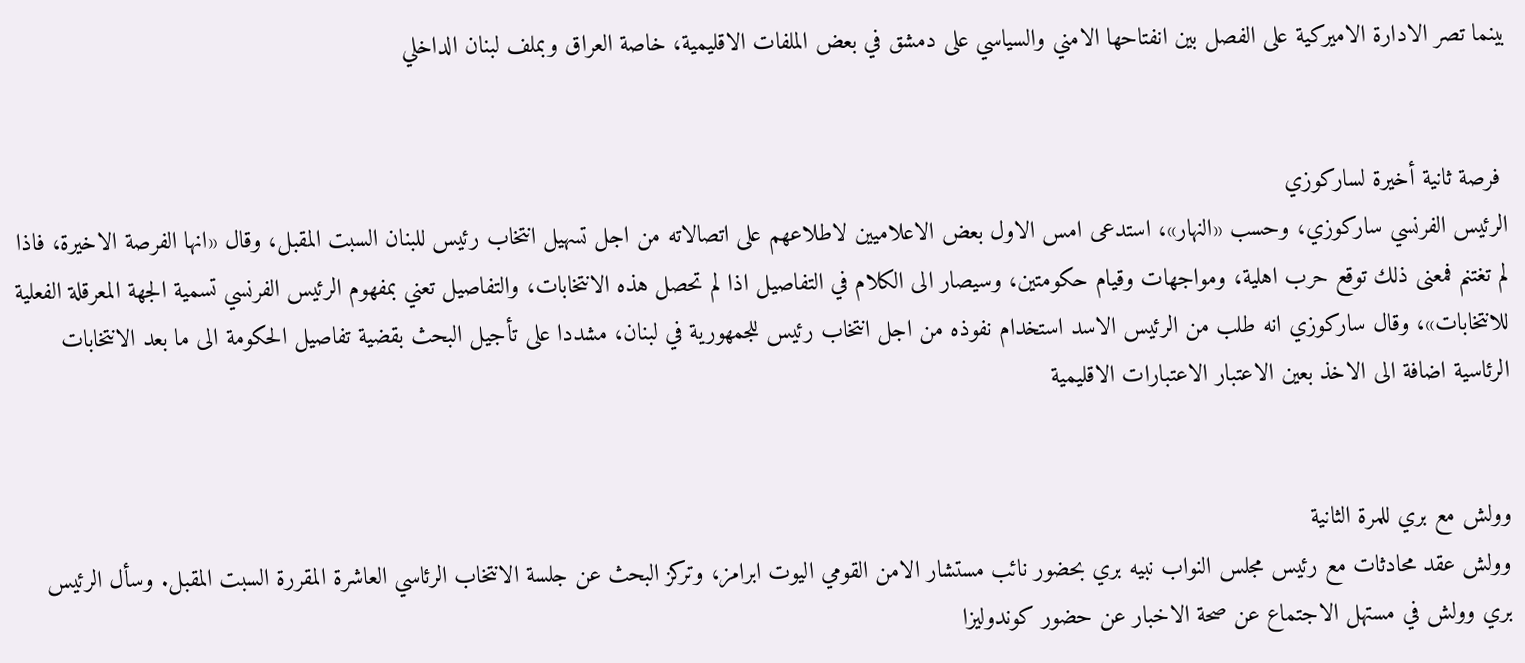بينما تصر الادارة الاميركية على الفصل بين انفتاحها الامني والسياسي على دمشق في بعض الملفات الاقليمية، خاصة العراق وبملف لبنان الداخلي


 فرصة ثانية أخيرة لساركوزي
الرئيس الفرنسي ساركوزي، وحسب «النهار»، استدعى امس الاول بعض الاعلاميين لاطلاعهم على اتصالاته من اجل تسهيل انتخاب رئيس للبنان السبت المقبل، وقال «انها الفرصة الاخيرة، فاذا لم تغتنم فمعنى ذلك توقع حرب اهلية، ومواجهات وقيام حكومتين، وسيصار الى الكلام في التفاصيل اذا لم تحصل هذه الانتخابات، والتفاصيل تعني بمفهوم الرئيس الفرنسي تسمية الجهة المعرقلة الفعلية للانتخابات»، وقال ساركوزي انه طلب من الرئيس الاسد استخدام نفوذه من اجل انتخاب رئيس للجمهورية في لبنان، مشددا على تأجيل البحث بقضية تفاصيل الحكومة الى ما بعد الانتخابات الرئاسية اضافة الى الاخذ بعين الاعتبار الاعتبارات الاقليمية


وولش مع بري للمرة الثانية
وولش عقد محادثات مع رئيس مجلس النواب نبيه بري بحضور نائب مستشار الامن القومي اليوت ابرامز، وتركز البحث عن جلسة الانتخاب الرئاسي العاشرة المقررة السبت المقبل. وسأل الرئيس بري وولش في مستهل الاجتماع عن صحة الاخبار عن حضور كوندوليزا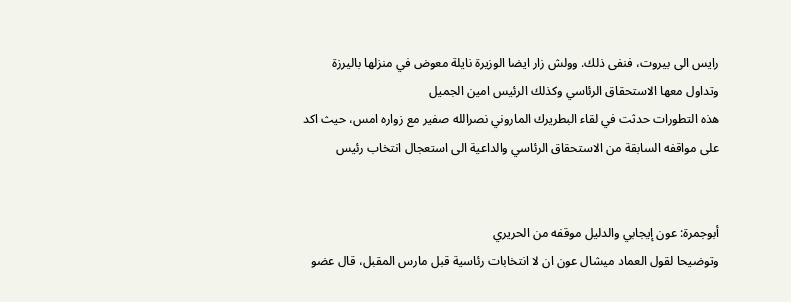رايس الى بيروت، فنفى ذلك. وولش زار ايضا الوزيرة نايلة معوض في منزلها باليرزة وتداول معها الاستحقاق الرئاسي وكذلك الرئيس امين الجميل
هذه التطورات حدثت في لقاء البطريرك الماروني نصرالله صفير مع زواره امس، حيث اكد على مواقفه السابقة من الاستحقاق الرئاسي والداعية الى استعجال انتخاب رئيس


أبوجمرة: عون إيجابي والدليل موقفه من الحريري
وتوضيحا لقول العماد ميشال عون ان لا انتخابات رئاسية قبل مارس المقبل، قال عضو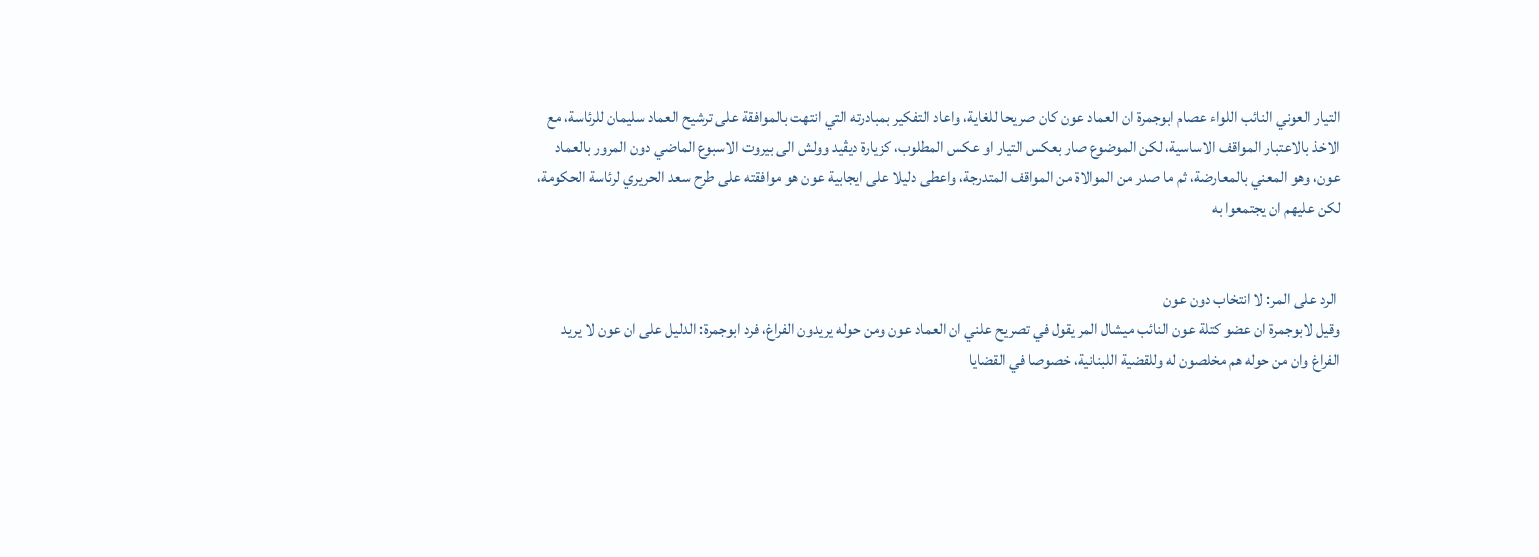التيار العوني النائب اللواء عصام ابوجمرة ان العماد عون كان صريحا للغاية، واعاد التفكير بمبادرته التي انتهت بالموافقة على ترشيح العماد سليمان للرئاسة، مع الاخذ بالاعتبار المواقف الاساسية، لكن الموضوع صار بعكس التيار او عكس المطلوب، كزيارة ديڤيد وولش الى بيروت الاسبوع الماضي دون المرور بالعماد عون، وهو المعني بالمعارضة، ثم ما صدر من الموالاة من المواقف المتدرجة، واعطى دليلا على ايجابية عون هو موافقته على طرح سعد الحريري لرئاسة الحكومة، لكن عليهم ان يجتمعوا به


 الرد على المر: لا انتخاب دون عون
وقيل لابوجمرة ان عضو كتلة عون النائب ميشال المر يقول في تصريح علني ان العماد عون ومن حوله يريدون الفراغ، فرد ابوجمرة: الدليل على ان عون لا يريد الفراغ وان من حوله هم مخلصون له وللقضية اللبنانية، خصوصا في القضايا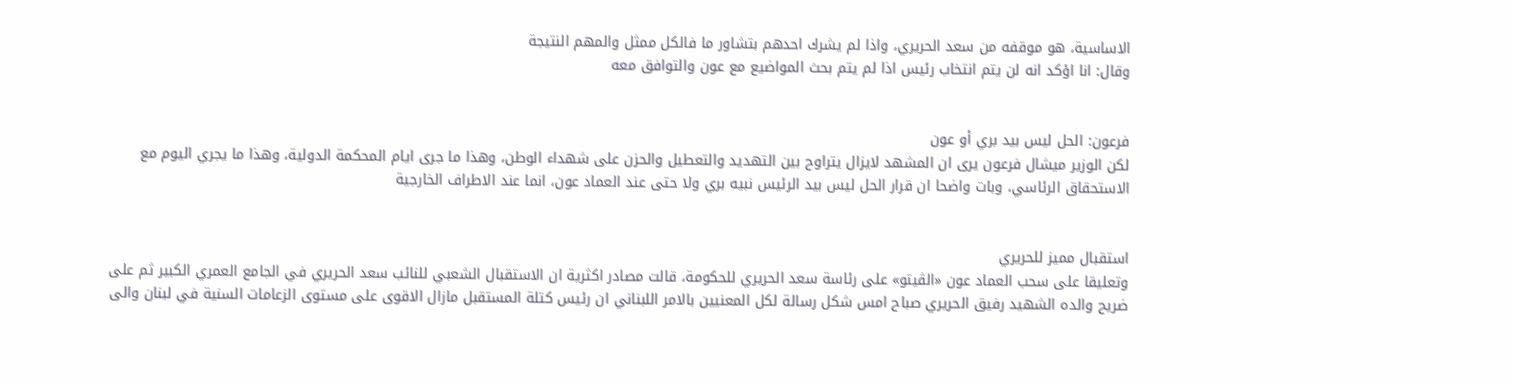الاساسية، هو موقفه من سعد الحريري، واذا لم يشرك احدهم بتشاور ما فالكل ممثل والمهم النتيجة
وقال: انا اؤكد انه لن يتم انتخاب رئيس اذا لم يتم بحث المواضيع مع عون والتوافق معه


فرعون: الحل ليس بيد بري أو عون
لكن الوزير ميشال فرعون يرى ان المشهد لايزال يتراوح بين التهديد والتعطيل والحزن على شهداء الوطن، وهذا ما جرى ايام المحكمة الدولية، وهذا ما يجري اليوم مع الاستحقاق الرئاسي، وبات واضحا ان قرار الحل ليس بيد الرئيس نبيه بري ولا حتى عند العماد عون، انما عند الاطراف الخارجية


استقبال مميز للحريري
وتعليقا على سحب العماد عون «الڤيتو» على رئاسة سعد الحريري للحكومة، قالت مصادر اكثرية ان الاستقبال الشعبي للنائب سعد الحريري في الجامع العمري الكبير ثم على ضريح والده الشهيد رفيق الحريري صباح امس شكل رسالة لكل المعنيين بالامر اللبناني ان رئيس كتلة المستقبل مازال الاقوى على مستوى الزعامات السنية في لبنان والى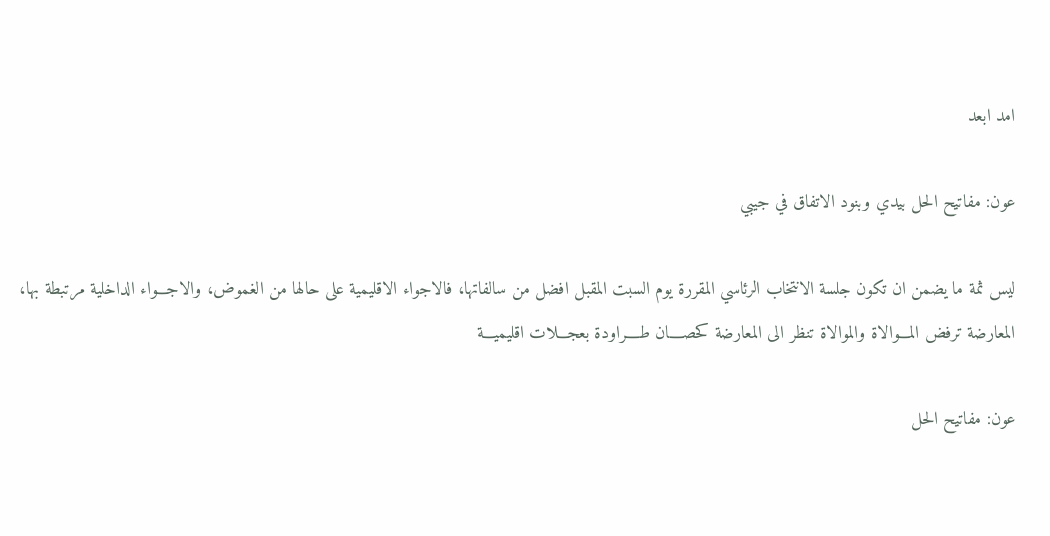امد ابعد

عون: مفاتيح الحل بيدي وبنود الاتفاق في جيبي

ليس ثمة ما يضمن ان تكون جلسة الانتخاب الرئاسي المقررة يوم السبت المقبل افضل من سالفاتها، فالاجواء الاقليمية على حالها من الغموض، والاجـــواء الداخلية مرتبطة بها، المعارضة ترفض المـــوالاة والموالاة تنظر الى المعارضة كحصــــان طــــراودة بعجـــلات اقليميـــة

عون: مفاتيح الحل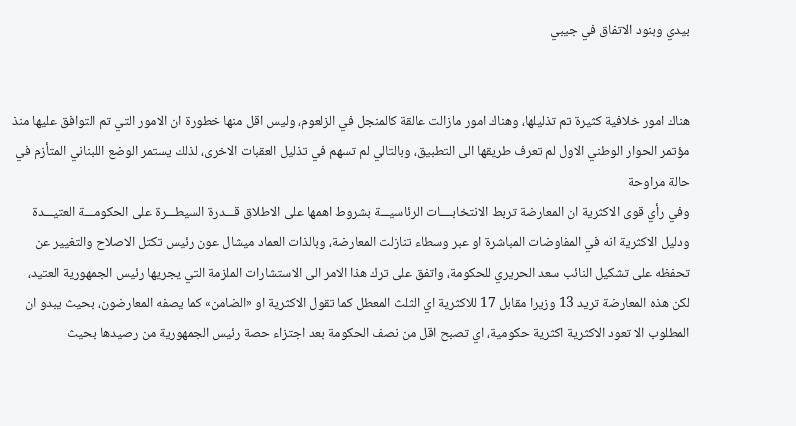بيدي وبنود الاتفاق في جيبي


هناك امور خلافية كثيرة تم تذليلها، وهناك امور مازالت عالقة كالمنجل في الزلعوم، وليس اقل منها خطورة ان الامور التي تم التوافق عليها منذ مؤتمر الحوار الوطني الاول لم تعرف طريقها الى التطبيق، وبالتالي لم تسهم في تذليل العقبات الاخرى، لذلك يستمر الوضع اللبناني المتأزم في حالة مراوحة
وفي رأي قوى الاكثرية ان المعارضة تربط الانتخابــــات الرئاسيـــة بشروط اهمها على الاطلاق قـــدرة السيطـــرة على الحكومـــة العتيـــدة
ودليل الاكثرية انه في المفاوضات المباشرة او عبر وسطاء تنازلت المعارضة، وبالذات العماد ميشال عون رئيس تكتل الاصلاح والتغيير عن تحفظه على تشكيل النائب سعد الحريري للحكومة، واتفق على ترك هذا الامر الى الاستشارات الملزمة التي يجريها رئيس الجمهورية العتيد، لكن هذه المعارضة تريد 13 وزيرا مقابل 17 للاكثرية اي الثلث المعطل كما تقول الاكثرية او «الضامن» كما يصفه المعارضون، بحيث يبدو ان المطلوب الا تعود الاكثرية اكثرية حكومية، اي تصبح اقل من نصف الحكومة بعد اجتزاء حصة رئيس الجمهورية من رصيدها بحيث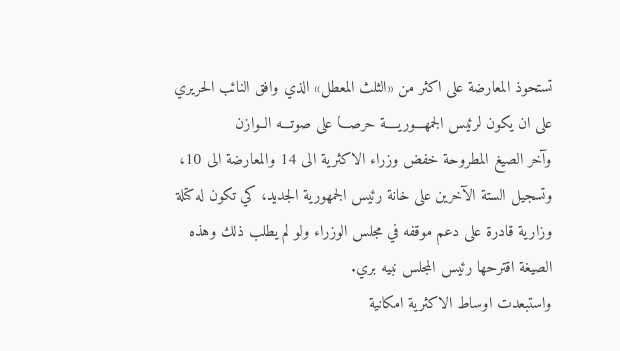تستحوذ المعارضة على اكثر من «الثلث المعطل» الذي وافق النائب الحريري على ان يكون لرئيس الجمهـــوريــــة حرصـــا على صوتـــه الــوازن
وآخر الصيغ المطروحة خفض وزراء الاكثرية الى 14 والمعارضة الى 10، وتسجيل الستة الآخرين على خانة رئيس الجمهورية الجديد، كي تكون له كتلة وزارية قادرة على دعم موقفه في مجلس الوزراء ولو لم يطلب ذلك وهذه الصيغة اقترحها رئيس المجلس نبيه بري.
واستبعدت اوساط الاكثرية امكانية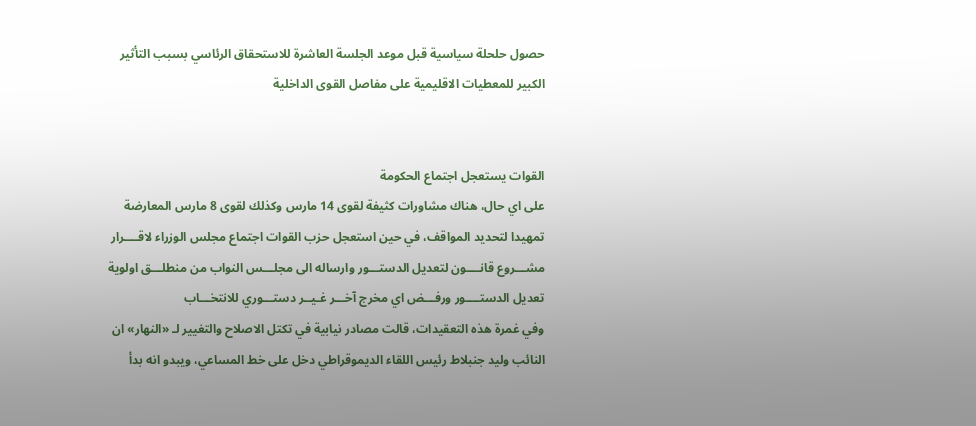حصول حلحلة سياسية قبل موعد الجلسة العاشرة للاستحقاق الرئاسي بسبب التأثير الكبير للمعطيات الاقليمية على مفاصل القوى الداخلية


القوات يستعجل اجتماع الحكومة
على اي حال، هناك مشاورات كثيفة لقوى 14 مارس وكذلك لقوى 8 مارس المعارضة تمهيدا لتحديد المواقف، في حين استعجل حزب القوات اجتماع مجلس الوزراء لاقــــرار مشـــروع قانــــون لتعديل الدستـــور وارساله الى مجلـــس النواب من منطلـــق اولوية تعديل الدستــــور ورفـــض اي مخرج آخـــر غـيــر دستـــوري للانتخـــاب
وفي غمرة هذه التعقيدات، قالت مصادر نيابية في تكتل الاصلاح والتغيير لـ «النهار» ان النائب وليد جنبلاط رئيس اللقاء الديموقراطي دخل على خط المساعي، ويبدو انه بدأ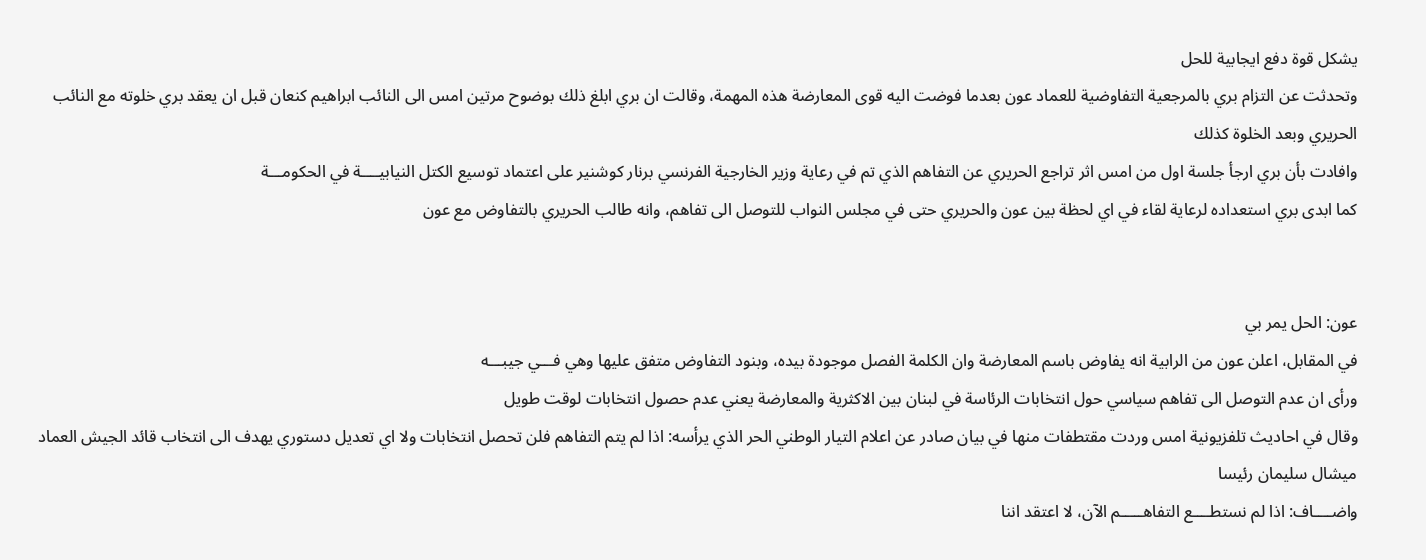يشكل قوة دفع ايجابية للحل
وتحدثت عن التزام بري بالمرجعية التفاوضية للعماد عون بعدما فوضت اليه قوى المعارضة هذه المهمة، وقالت ان بري ابلغ ذلك بوضوح مرتين امس الى النائب ابراهيم كنعان قبل ان يعقد بري خلوته مع النائب الحريري وبعد الخلوة كذلك
وافادت بأن بري ارجأ جلسة اول من امس اثر تراجع الحريري عن التفاهم الذي تم في رعاية وزير الخارجية الفرنسي برنار كوشنير على اعتماد توسيع الكتل النيابيــــة في الحكومـــة
كما ابدى بري استعداده لرعاية لقاء في اي لحظة بين عون والحريري حتى في مجلس النواب للتوصل الى تفاهم، وانه طالب الحريري بالتفاوض مع عون


عون: الحل يمر بي
في المقابل، اعلن عون من الرابية انه يفاوض باسم المعارضة وان الكلمة الفصل موجودة بيده، وبنود التفاوض متفق عليها وهي فـــي جيبـــه
ورأى ان عدم التوصل الى تفاهم سياسي حول انتخابات الرئاسة في لبنان بين الاكثرية والمعارضة يعني عدم حصول انتخابات لوقت طويل
وقال في احاديث تلفزيونية امس وردت مقتطفات منها في بيان صادر عن اعلام التيار الوطني الحر الذي يرأسه: اذا لم يتم التفاهم فلن تحصل انتخابات ولا اي تعديل دستوري يهدف الى انتخاب قائد الجيش العماد ميشال سليمان رئيسا
واضــــاف: اذا لم نستطــــع التفاهـــــم الآن، لا اعتقد اننا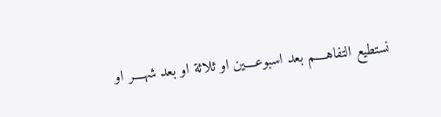نستطيع التفاهــــم بعد اسبوعــــين او ثلاثة او بعد شهــــر او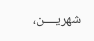شهريــــن،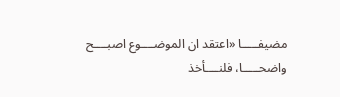مضيفـــــا «اعتقد ان الموضــــوع اصبــــح واضحـــــا، فلنــــأخذ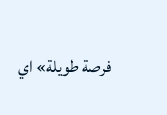فرصة طويلة» اي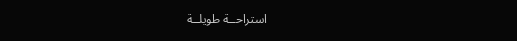استراحــة طويلــة